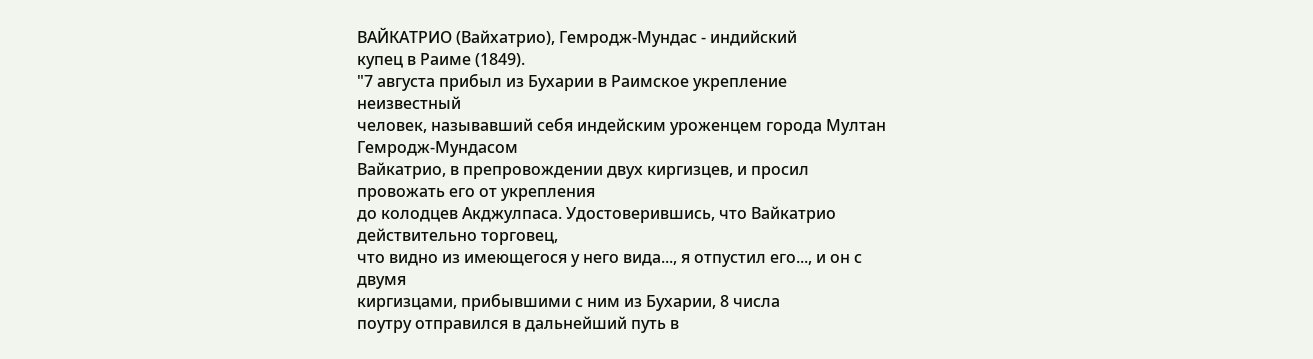ВАЙКАТРИО (Вайхатрио), Гемродж-Мундас - индийский
купец в Раиме (1849).
"7 августа прибыл из Бухарии в Раимское укрепление неизвестный
человек, называвший себя индейским уроженцем города Мултан Гемродж-Мундасом
Вайкатрио, в препровождении двух киргизцев, и просил провожать его от укрепления
до колодцев Акджулпаса. Удостоверившись, что Вайкатрио действительно торговец,
что видно из имеющегося у него вида..., я отпустил его..., и он с двумя
киргизцами, прибывшими с ним из Бухарии, 8 числа
поутру отправился в дальнейший путь в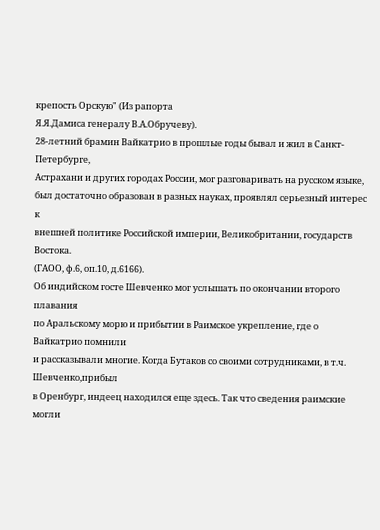крепость Орскую" (Из рапорта
Я.Я.Дамиса генералу В.А.Обручеву).
28-летний брамин Вайкатрио в прошлые годы бывал и жил в Санкт-Петербурге,
Астрахани и других городах России, мог разговаривать на русском языке,
был достаточно образован в разных науках, проявлял серьезный интерес к
внешней политике Российской империи, Великобритании, государств Востока.
(ГАОО, ф.6, оп.10, д.6166).
Об индийском госте Шевченко мог услышать по окончании второго плавания
по Аральскому морю и прибытии в Раимское укрепление, где о Вайкатрио помнили
и рассказывали многие. Когда Бутаков со своими сотрудниками, в т.ч. Шевченко,прибыл
в Оренбург, индеец находился еще здесь. Так что сведения раимские могли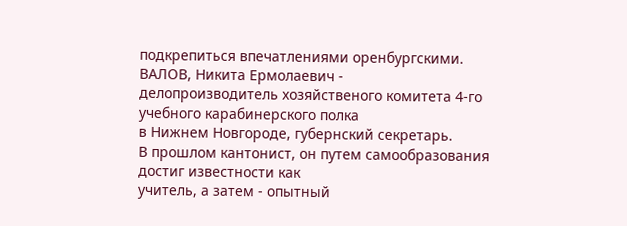подкрепиться впечатлениями оренбургскими.
ВАЛОВ, Никита Ермолаевич -
делопроизводитель хозяйственого комитета 4-го учебного карабинерского полка
в Нижнем Новгороде, губернский секретарь.
В прошлом кантонист, он путем самообразования достиг известности как
учитель, а затем - опытный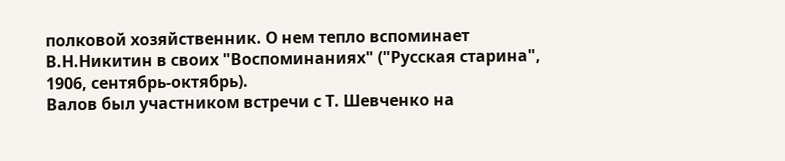полковой хозяйственник. О нем тепло вспоминает
В.Н.Никитин в своих "Воспоминаниях" ("Русская старина",
1906, сентябрь-октябрь).
Валов был участником встречи с Т. Шевченко на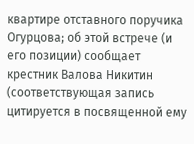квартире отставного поручика
Огурцова; об этой встрече (и его позиции) сообщает крестник Валова Никитин
(соответствующая запись цитируется в посвященной ему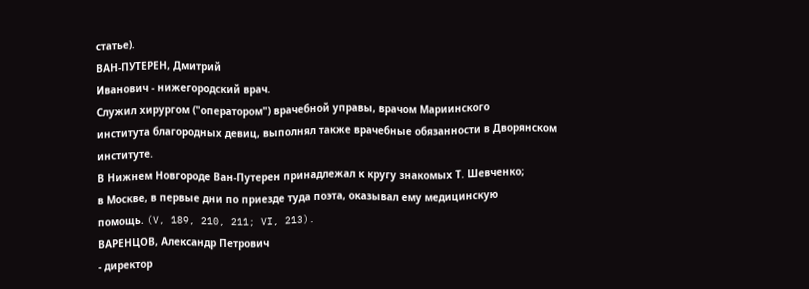статье).
ВАН-ПУТЕРЕН, Дмитрий
Иванович - нижегородский врач.
Служил хирургом ("оператором") врачебной управы, врачом Мариинского
института благородных девиц, выполнял также врачебные обязанности в Дворянском
институте.
В Нижнем Новгороде Ван-Путерен принадлежал к кругу знакомых Т. Шевченко;
в Москве, в первые дни по приезде туда поэта, оказывал ему медицинскую
помощь. (V, 189, 210, 211; VI, 213).
ВАРЕНЦОВ, Александр Петрович
- директор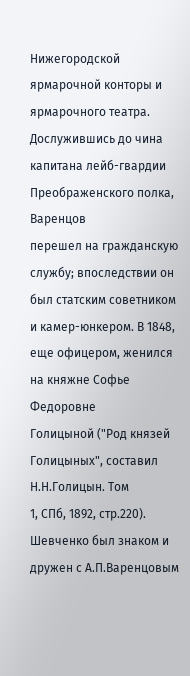Нижегородской ярмарочной конторы и ярмарочного театра.
Дослужившись до чина капитана лейб-гвардии Преображенского полка, Варенцов
перешел на гражданскую службу; впоследствии он был статским советником
и камер-юнкером. В 1848, еще офицером, женился на княжне Софье Федоровне
Голицыной ("Род князей Голицыных", составил Н.Н.Голицын. Том
1, СПб, 1892, стр.220).
Шевченко был знаком и дружен с А.П.Варенцовым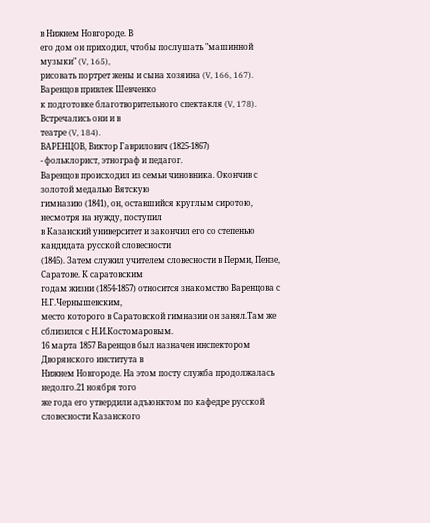в Нижнем Новгороде. В
его дом он приходил, чтобы послушать "машинной музыки" (V, 165),
рисовать портрет жены и сына хозяина (V, 166, 167). Варенцов привлек Шевченко
к подготовке благотворительного спектакля (V, 178). Встречались они и в
театре (V, 184).
ВАРЕНЦОВ, Виктор Гаврилович (1825-1867)
- фольклорист, этнограф и педагог.
Варенцов происходил из семьи чиновника. Окончив с золотой медалью Вятскую
гимназию (1841), он, оставшийся круглым сиротою, несмотря на нужду, поступил
в Казанский университет и закончил его со степенью кандидата русской словесности
(1845). Затем служил учителем словесности в Перми, Пензе, Саратове. К саратовским
годам жизни (1854-1857) относится знакомство Варенцова с Н.Г.Чернышевским,
место которого в Саратовской гимназии он занял.Там же сблизился с Н.И.Костомаровым.
16 марта 1857 Варенцов был назначен инспектором Дворянского института в
Нижнем Новгороде. На этом посту служба продолжалась недолго.21 ноября того
же года его утвердили адъюнктом по кафедре русской словесности Казанского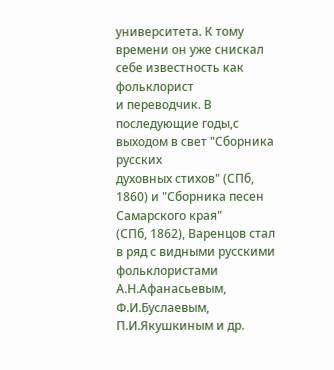университета. К тому времени он уже снискал себе известность как фольклорист
и переводчик. В последующие годы,с выходом в свет "Сборника русских
духовных стихов" (СПб, 1860) и "Сборника песен Самарского края"
(СПб, 1862), Варенцов стал в ряд с видными русскими фольклористами А.Н.Афанасьевым,
Ф.И.Буслаевым, П.И.Якушкиным и др.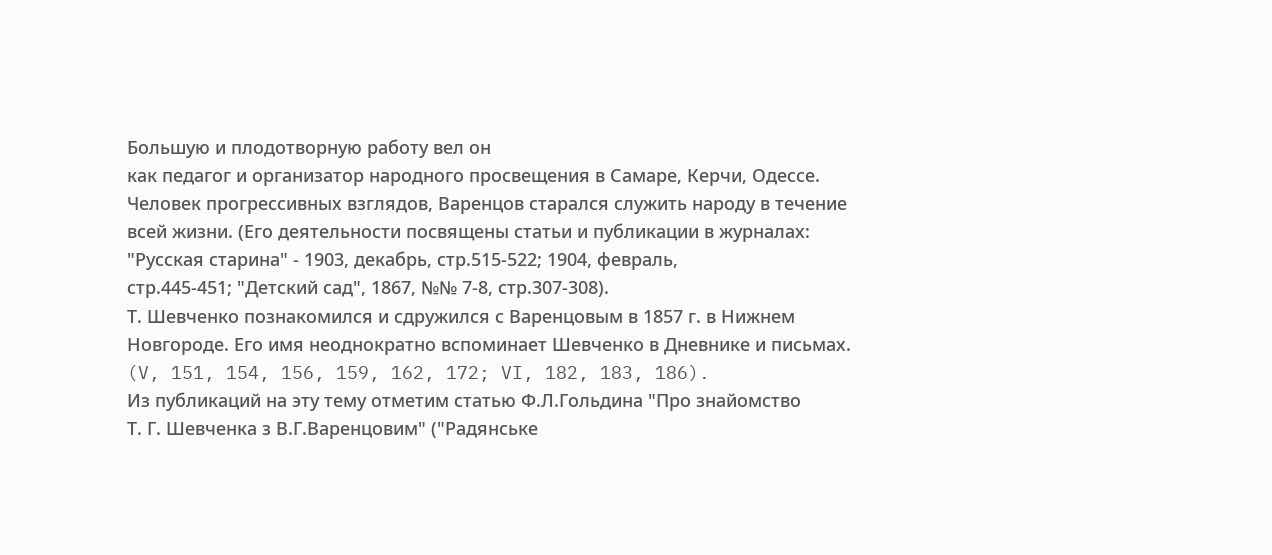Большую и плодотворную работу вел он
как педагог и организатор народного просвещения в Самаре, Керчи, Одессе.
Человек прогрессивных взглядов, Варенцов старался служить народу в течение
всей жизни. (Его деятельности посвящены статьи и публикации в журналах:
"Русская старина" - 1903, декабрь, стр.515-522; 1904, февраль,
стр.445-451; "Детский сад", 1867, №№ 7-8, стр.307-308).
Т. Шевченко познакомился и сдружился с Варенцовым в 1857 г. в Нижнем
Новгороде. Его имя неоднократно вспоминает Шевченко в Дневнике и письмах.
(V, 151, 154, 156, 159, 162, 172; VI, 182, 183, 186).
Из публикаций на эту тему отметим статью Ф.Л.Гольдина "Про знайомство
Т. Г. Шевченка з В.Г.Варенцовим" ("Радянське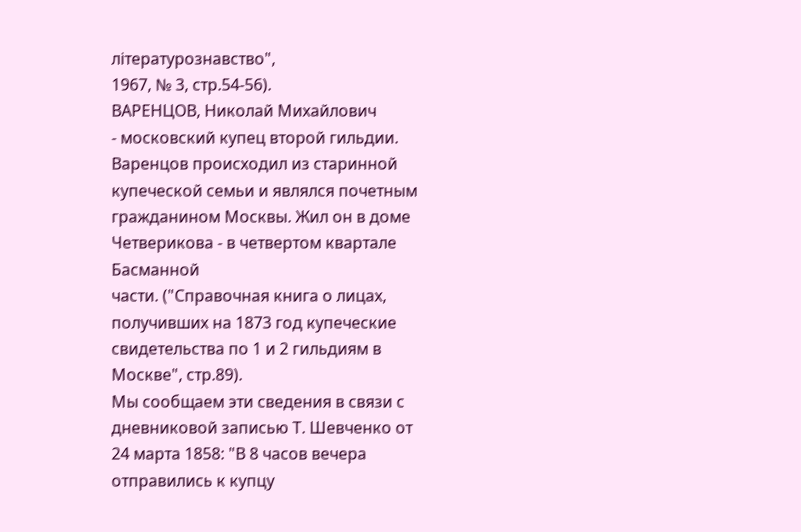лiтературознавство",
1967, № 3, стр.54-56).
ВАРЕНЦОВ, Николай Михайлович
- московский купец второй гильдии.
Варенцов происходил из старинной купеческой семьи и являлся почетным
гражданином Москвы. Жил он в доме Четверикова - в четвертом квартале Басманной
части. ("Справочная книга о лицах, получивших на 1873 год купеческие
свидетельства по 1 и 2 гильдиям в Москве", стр.89).
Мы сообщаем эти сведения в связи с дневниковой записью Т. Шевченко от
24 марта 1858: "В 8 часов вечера отправились к купцу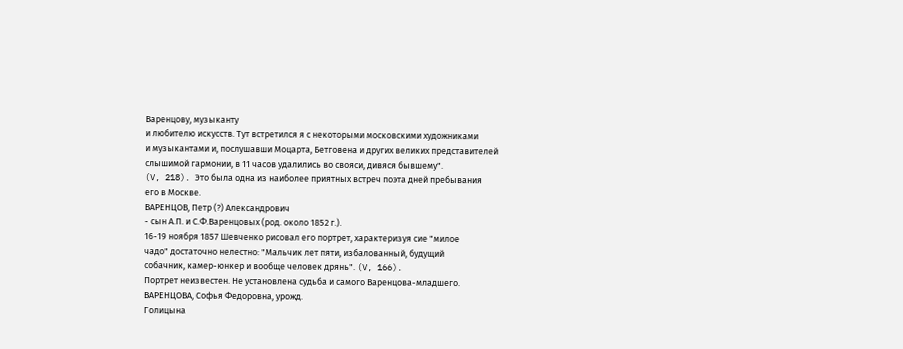Варенцову, музыканту
и любителю искусств. Тут встретился я с некоторыми московскими художниками
и музыкантами и, послушавши Моцарта, Бетговена и других великих представителей
слышимой гармонии, в 11 часов удалились во свояси, дивяся бывшему".
(V, 218). Это была одна из наиболее приятных встреч поэта дней пребывания
его в Москве.
ВАРЕНЦОВ, Петр (?) Александрович
- сын А.П. и С.Ф.Варенцовых (род. около 1852 г.).
16-19 ноября 1857 Шевченко рисовал его портрет, характеризуя сие "милое
чадо" достаточно нелестно: "Мальчик лет пяти, избалованный, будущий
собачник, камер-юнкер и вообще человек дрянь". (V, 166).
Портрет неизвестен. Не установлена судьба и самого Варенцова-младшего.
ВАРЕНЦОВА, Софья Федоровна, урожд.
Голицына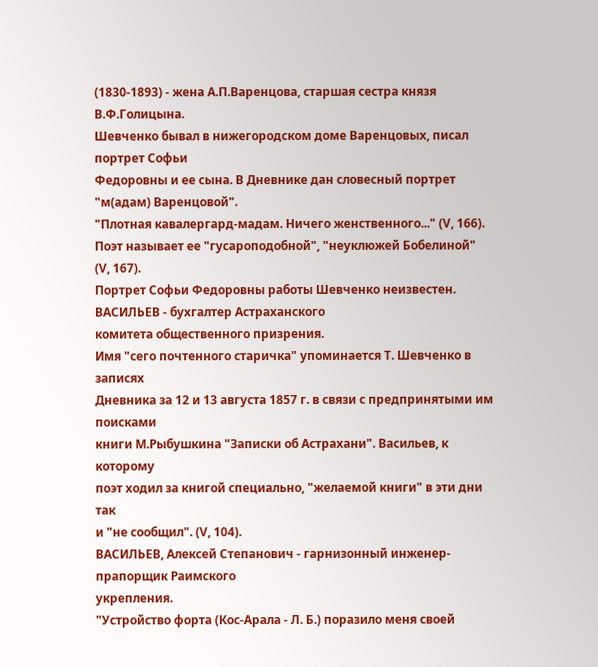(1830-1893) - жена А.П.Варенцова, старшая сестра князя В.Ф.Голицына.
Шевченко бывал в нижегородском доме Варенцовых, писал портрет Софьи
Федоровны и ее сына. В Дневнике дан словесный портрет "м(адам) Варенцовой".
"Плотная кавалергард-мадам. Ничего женственного..." (V, 166).
Поэт называет ее "гусароподобной", "неуклюжей Бобелиной"
(V, 167).
Портрет Софьи Федоровны работы Шевченко неизвестен.
ВАСИЛЬЕВ - бухгалтер Астраханского
комитета общественного призрения.
Имя "сего почтенного старичка" упоминается Т. Шевченко в записях
Дневника за 12 и 13 августа 1857 г. в связи с предпринятыми им поисками
книги М.Рыбушкина "Записки об Астрахани". Васильев, к которому
поэт ходил за книгой специально, "желаемой книги" в эти дни так
и "не сообщил". (V, 104).
ВАСИЛЬЕВ, Алексей Степанович - гарнизонный инженер-прапорщик Раимского
укрепления.
"Устройство форта (Кос-Арала - Л. Б.) поразило меня своей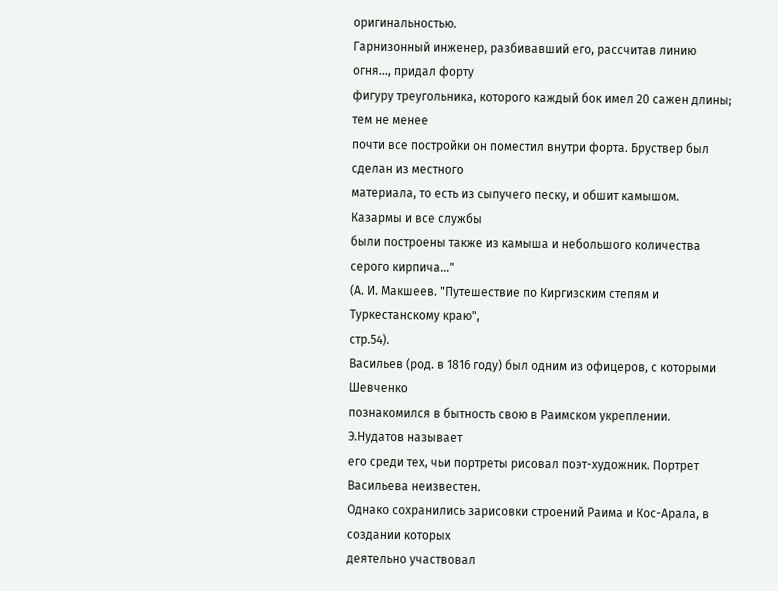оригинальностью.
Гарнизонный инженер, разбивавший его, рассчитав линию огня..., придал форту
фигуру треугольника, которого каждый бок имел 20 сажен длины; тем не менее
почти все постройки он поместил внутри форта. Бруствер был сделан из местного
материала, то есть из сыпучего песку, и обшит камышом. Казармы и все службы
были построены также из камыша и небольшого количества серого кирпича..."
(А. И. Макшеев. "Путешествие по Киргизским степям и Туркестанскому краю",
стр.54).
Васильев (род. в 1816 году) был одним из офицеров, с которыми Шевченко
познакомился в бытность свою в Раимском укреплении. Э.Нудатов называет
его среди тех, чьи портреты рисовал поэт-художник. Портрет Васильева неизвестен.
Однако сохранились зарисовки строений Раима и Кос-Арала, в создании которых
деятельно участвовал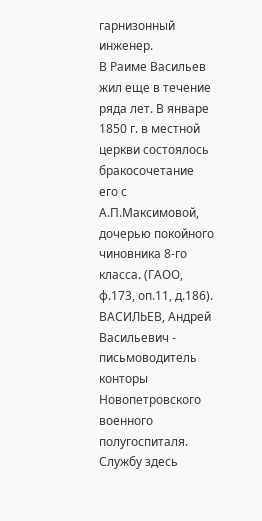гарнизонный инженер.
В Раиме Васильев жил еще в течение ряда лет. В январе 1850 г. в местной
церкви состоялось бракосочетание его с А.П.Максимовой, дочерью покойного
чиновника 8-го класса. (ГАОО, ф.173, оп.11, д.186).
ВАСИЛЬЕВ, Андрей Васильевич - письмоводитель конторы Новопетровского
военного полугоспиталя.
Службу здесь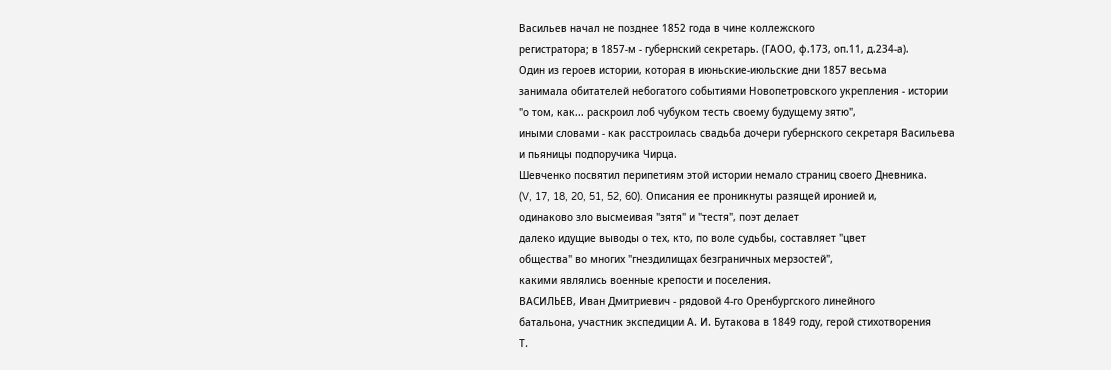Васильев начал не позднее 1852 года в чине коллежского
регистратора; в 1857-м - губернский секретарь. (ГАОО, ф.173, оп.11, д.234-а).
Один из героев истории, которая в июньские-июльские дни 1857 весьма
занимала обитателей небогатого событиями Новопетровского укрепления - истории
"о том, как... раскроил лоб чубуком тесть своему будущему зятю",
иными словами - как расстроилась свадьба дочери губернского секретаря Васильева
и пьяницы подпоручика Чирца.
Шевченко посвятил перипетиям этой истории немало страниц своего Дневника.
(V, 17, 18, 20, 51, 52, 60). Описания ее проникнуты разящей иронией и,
одинаково зло высмеивая "зятя" и "тестя", поэт делает
далеко идущие выводы о тех, кто, по воле судьбы, составляет "цвет
общества" во многих "гнездилищах безграничных мерзостей",
какими являлись военные крепости и поселения.
ВАСИЛЬЕВ, Иван Дмитриевич - рядовой 4-го Оренбургского линейного
батальона, участник экспедиции А. И. Бутакова в 1849 году, герой стихотворения
Т.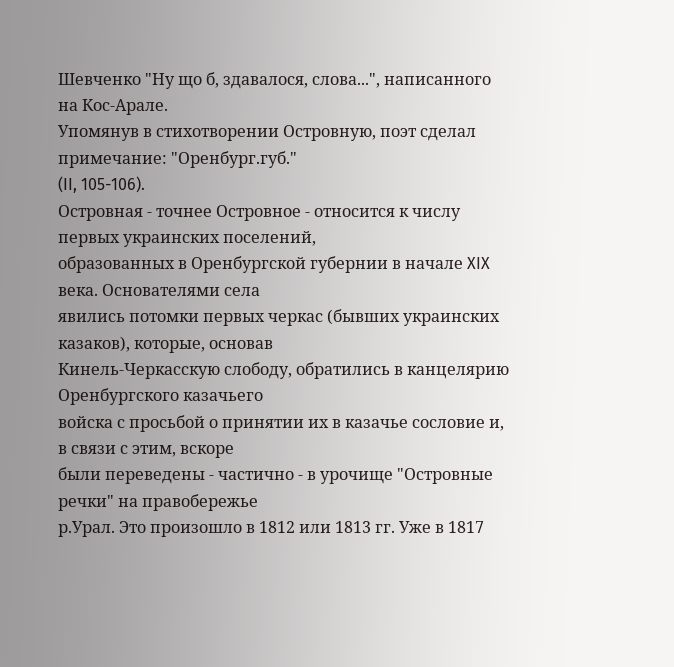Шевченко "Ну що б, здавалося, слова...", написанного на Кос-Арале.
Упомянув в стихотворении Островную, поэт сделал примечание: "Оренбург.губ."
(II, 105-106).
Островная - точнее Островное - относится к числу первых украинских поселений,
образованных в Оренбургской губернии в начале XIX века. Основателями села
явились потомки первых черкас (бывших украинских казаков), которые, основав
Кинель-Черкасскую слободу, обратились в канцелярию Оренбургского казачьего
войска с просьбой о принятии их в казачье сословие и, в связи с этим, вскоре
были переведены - частично - в урочище "Островные речки" на правобережье
р.Урал. Это произошло в 1812 или 1813 гг. Уже в 1817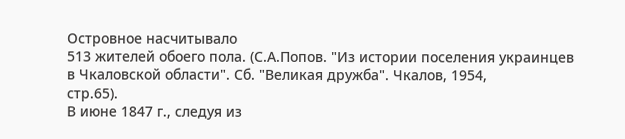Островное насчитывало
513 жителей обоего пола. (С.А.Попов. "Из истории поселения украинцев
в Чкаловской области". Сб. "Великая дружба". Чкалов, 1954,
стр.65).
В июне 1847 г., следуя из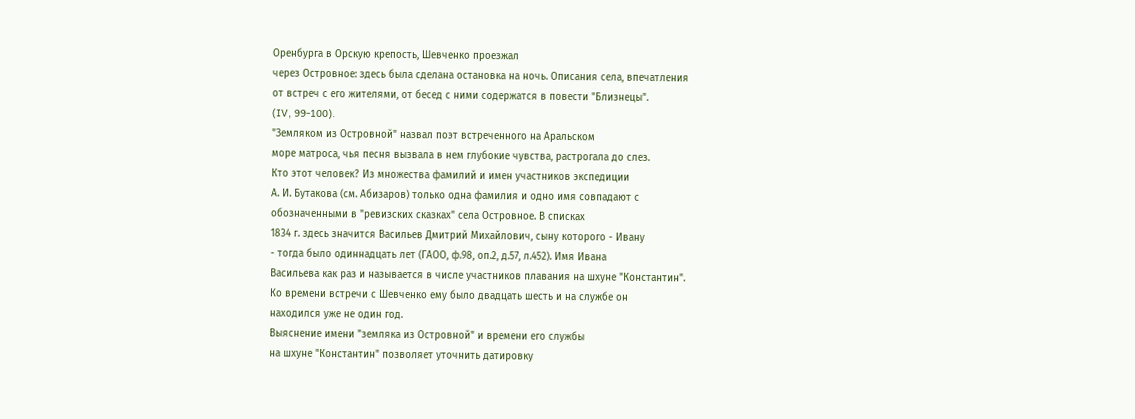Оренбурга в Орскую крепость, Шевченко проезжал
через Островное: здесь была сделана остановка на ночь. Описания села, впечатления
от встреч с его жителями, от бесед с ними содержатся в повести "Близнецы".
(IV, 99-100).
"Земляком из Островной" назвал поэт встреченного на Аральском
море матроса, чья песня вызвала в нем глубокие чувства, растрогала до слез.
Кто этот человек? Из множества фамилий и имен участников экспедиции
А. И. Бутакова (см. Абизаров) только одна фамилия и одно имя совпадают с
обозначенными в "ревизских сказках" села Островное. В списках
1834 г. здесь значится Васильев Дмитрий Михайлович, сыну которого - Ивану
- тогда было одиннадцать лет (ГАОО, ф.98, оп.2, д.57, л.452). Имя Ивана
Васильева как раз и называется в числе участников плавания на шхуне "Константин".
Ко времени встречи с Шевченко ему было двадцать шесть и на службе он
находился уже не один год.
Выяснение имени "земляка из Островной" и времени его службы
на шхуне "Константин" позволяет уточнить датировку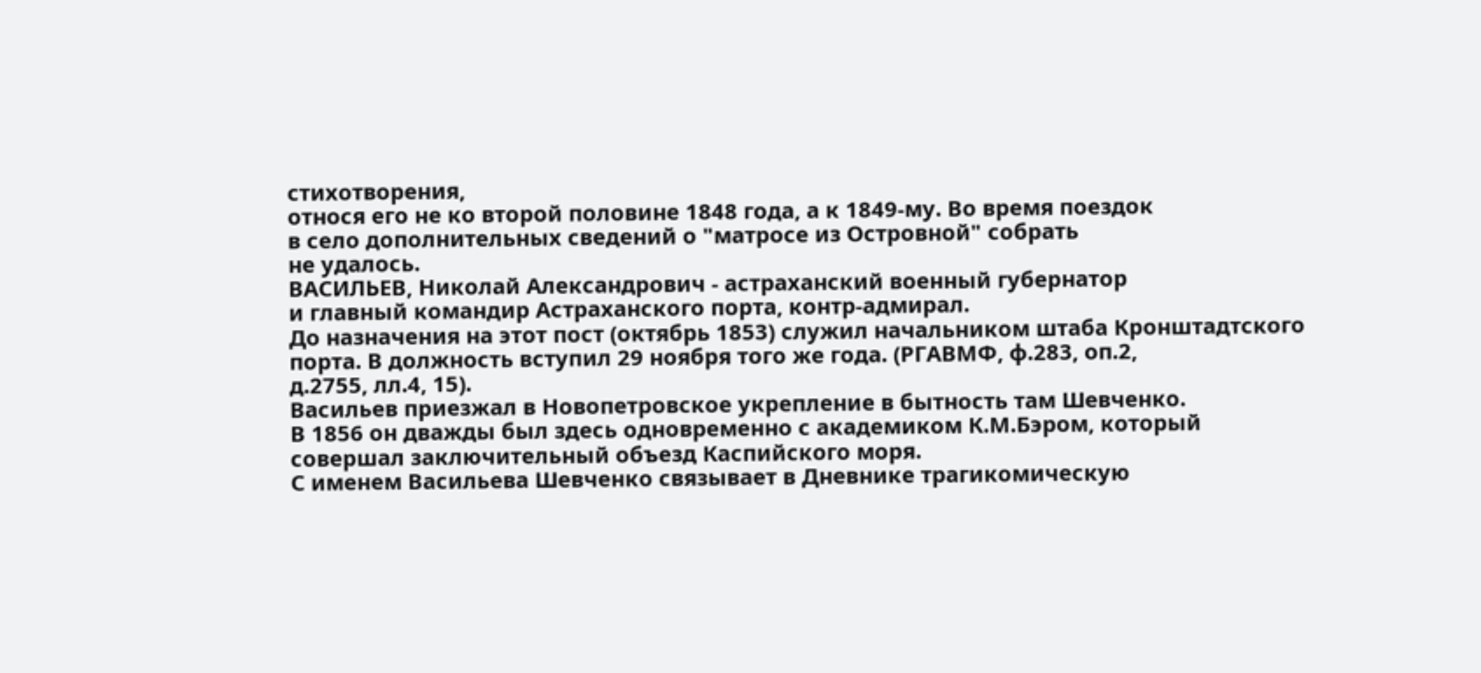стихотворения,
относя его не ко второй половине 1848 года, а к 1849-му. Во время поездок
в село дополнительных сведений о "матросе из Островной" собрать
не удалось.
ВАСИЛЬЕВ, Николай Александрович - астраханский военный губернатор
и главный командир Астраханского порта, контр-адмирал.
До назначения на этот пост (октябрь 1853) служил начальником штаба Кронштадтского
порта. В должность вступил 29 ноября того же года. (РГАВМФ, ф.283, оп.2,
д.2755, лл.4, 15).
Васильев приезжал в Новопетровское укрепление в бытность там Шевченко.
В 1856 он дважды был здесь одновременно с академиком К.М.Бэром, который
совершал заключительный объезд Каспийского моря.
С именем Васильева Шевченко связывает в Дневнике трагикомическую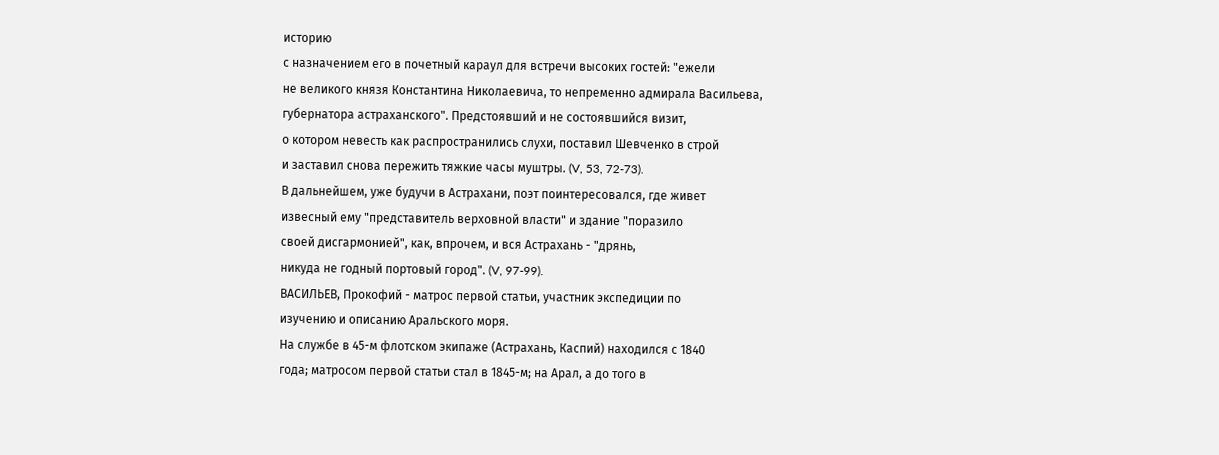историю
с назначением его в почетный караул для встречи высоких гостей: "ежели
не великого князя Константина Николаевича, то непременно адмирала Васильева,
губернатора астраханского". Предстоявший и не состоявшийся визит,
о котором невесть как распространились слухи, поставил Шевченко в строй
и заставил снова пережить тяжкие часы муштры. (V, 53, 72-73).
В дальнейшем, уже будучи в Астрахани, поэт поинтересовался, где живет
извесный ему "представитель верховной власти" и здание "поразило
своей дисгармонией", как, впрочем, и вся Астрахань - "дрянь,
никуда не годный портовый город". (V, 97-99).
ВАСИЛЬЕВ, Прокофий - матрос первой статьи, участник экспедиции по
изучению и описанию Аральского моря.
На службе в 45-м флотском экипаже (Астрахань, Каспий) находился с 1840
года; матросом первой статьи стал в 1845-м; на Арал, а до того в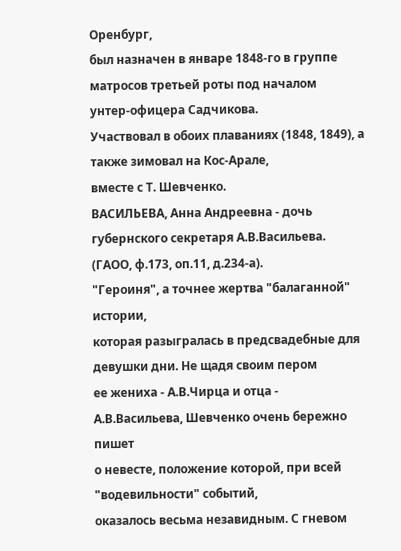Оренбург,
был назначен в январе 1848-го в группе матросов третьей роты под началом
унтер-офицера Садчикова.
Участвовал в обоих плаваниях (1848, 1849), а также зимовал на Кос-Арале,
вместе с Т. Шевченко.
ВАСИЛЬЕВА, Анна Андреевна - дочь губернского секретаря А.В.Васильева.
(ГАОО, ф.173, оп.11, д.234-а).
"Героиня", а точнее жертва "балаганной" истории,
которая разыгралась в предсвадебные для девушки дни. Не щадя своим пером
ее жениха - А.В.Чирца и отца - А.В.Васильева, Шевченко очень бережно пишет
о невесте, положение которой, при всей "водевильности" событий,
оказалось весьма незавидным. С гневом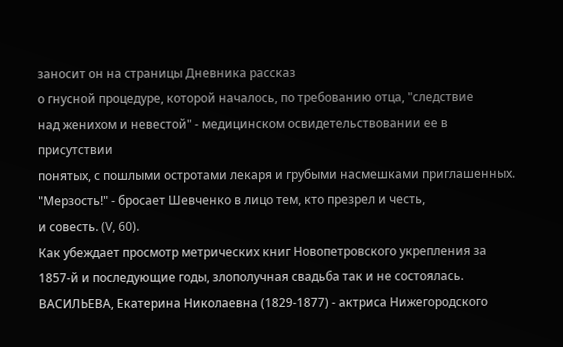заносит он на страницы Дневника рассказ
о гнусной процедуре, которой началось, по требованию отца, "следствие
над женихом и невестой" - медицинском освидетельствовании ее в присутствии
понятых, с пошлыми остротами лекаря и грубыми насмешками приглашенных.
"Мерзость!" - бросает Шевченко в лицо тем, кто презрел и честь,
и совесть. (V, 60).
Как убеждает просмотр метрических книг Новопетровского укрепления за
1857-й и последующие годы, злополучная свадьба так и не состоялась.
ВАСИЛЬЕВА, Екатерина Николаевна (1829-1877) - актриса Нижегородского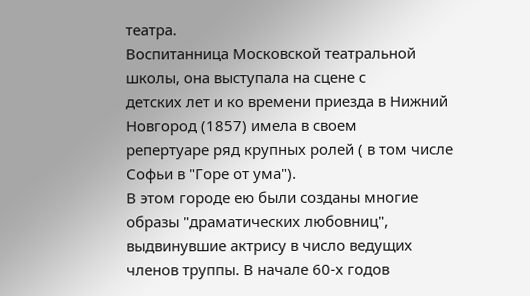театра.
Воспитанница Московской театральной школы, она выступала на сцене с
детских лет и ко времени приезда в Нижний Новгород (1857) имела в своем
репертуаре ряд крупных ролей ( в том числе Софьи в "Горе от ума").
В этом городе ею были созданы многие образы "драматических любовниц",
выдвинувшие актрису в число ведущих членов труппы. В начале 60-х годов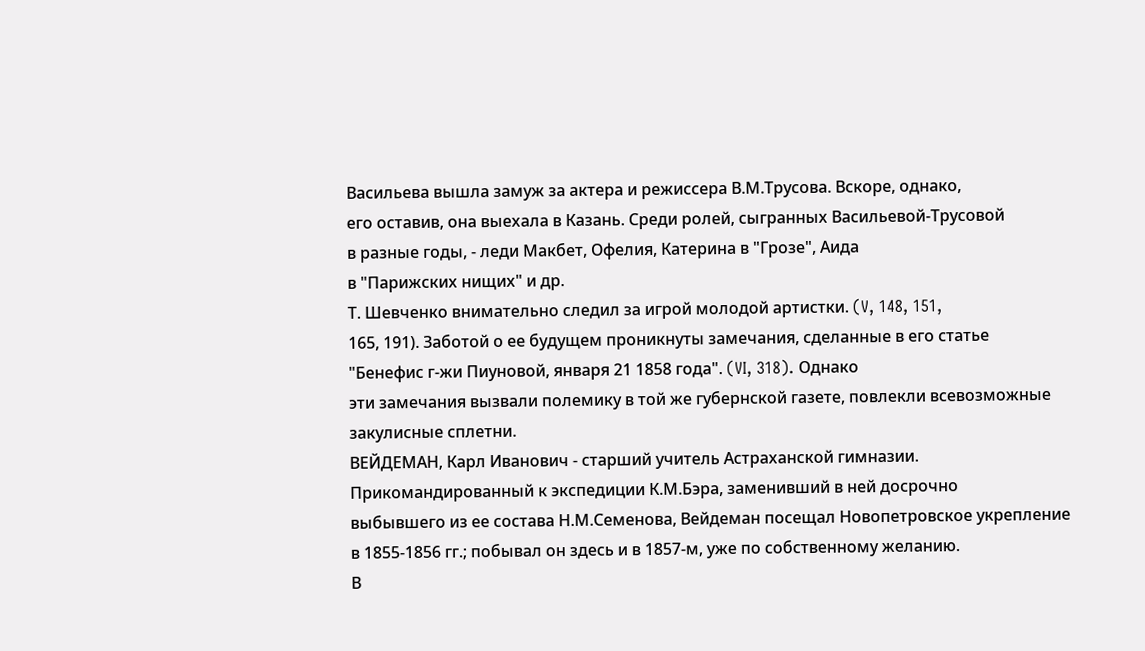Васильева вышла замуж за актера и режиссера В.М.Трусова. Вскоре, однако,
его оставив, она выехала в Казань. Среди ролей, сыгранных Васильевой-Трусовой
в разные годы, - леди Макбет, Офелия, Катерина в "Грозе", Аида
в "Парижских нищих" и др.
Т. Шевченко внимательно следил за игрой молодой артистки. (V, 148, 151,
165, 191). Заботой о ее будущем проникнуты замечания, сделанные в его статье
"Бенефис г-жи Пиуновой, января 21 1858 года". (VI, 318). Однако
эти замечания вызвали полемику в той же губернской газете, повлекли всевозможные
закулисные сплетни.
ВЕЙДЕМАН, Карл Иванович - старший учитель Астраханской гимназии.
Прикомандированный к экспедиции К.М.Бэра, заменивший в ней досрочно
выбывшего из ее состава Н.М.Семенова, Вейдеман посещал Новопетровское укрепление
в 1855-1856 гг.; побывал он здесь и в 1857-м, уже по собственному желанию.
В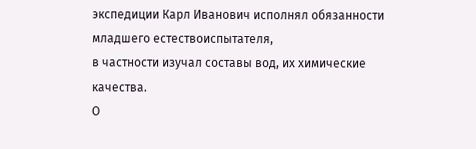экспедиции Карл Иванович исполнял обязанности младшего естествоиспытателя,
в частности изучал составы вод, их химические качества.
О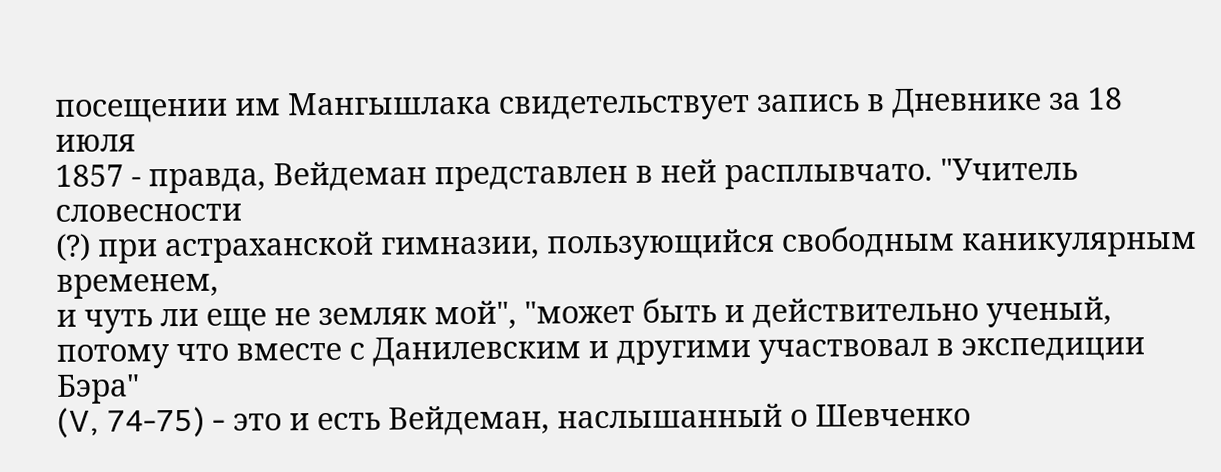посещении им Мангышлака свидетельствует запись в Дневнике за 18 июля
1857 - правда, Вейдеман представлен в ней расплывчато. "Учитель словесности
(?) при астраханской гимназии, пользующийся свободным каникулярным временем,
и чуть ли еще не земляк мой", "может быть и действительно ученый,
потому что вместе с Данилевским и другими участвовал в экспедиции Бэра"
(V, 74-75) - это и есть Вейдеман, наслышанный о Шевченко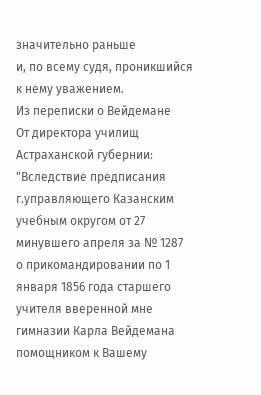значительно раньше
и, по всему судя, проникшийся к нему уважением.
Из переписки о Вейдемане
От директора училищ Астраханской губернии: "Вследствие предписания
г.управляющего Казанским учебным округом от 27 минувшего апреля за № 1287
о прикомандировании по 1 января 1856 года старшего учителя вверенной мне
гимназии Карла Вейдемана помощником к Вашему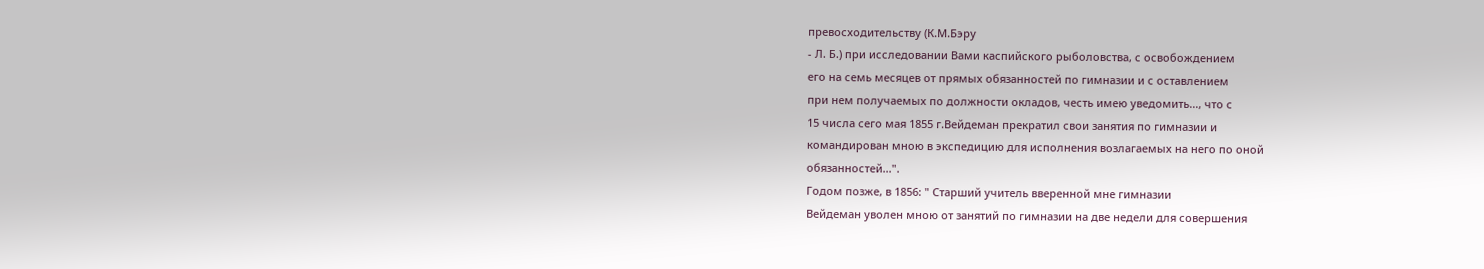превосходительству (К.М.Бэру
- Л. Б.) при исследовании Вами каспийского рыболовства, с освобождением
его на семь месяцев от прямых обязанностей по гимназии и с оставлением
при нем получаемых по должности окладов, честь имею уведомить..., что с
15 числа сего мая 1855 г.Вейдеман прекратил свои занятия по гимназии и
командирован мною в экспедицию для исполнения возлагаемых на него по оной
обязанностей...".
Годом позже, в 1856: " Старший учитель вверенной мне гимназии
Вейдеман уволен мною от занятий по гимназии на две недели для совершения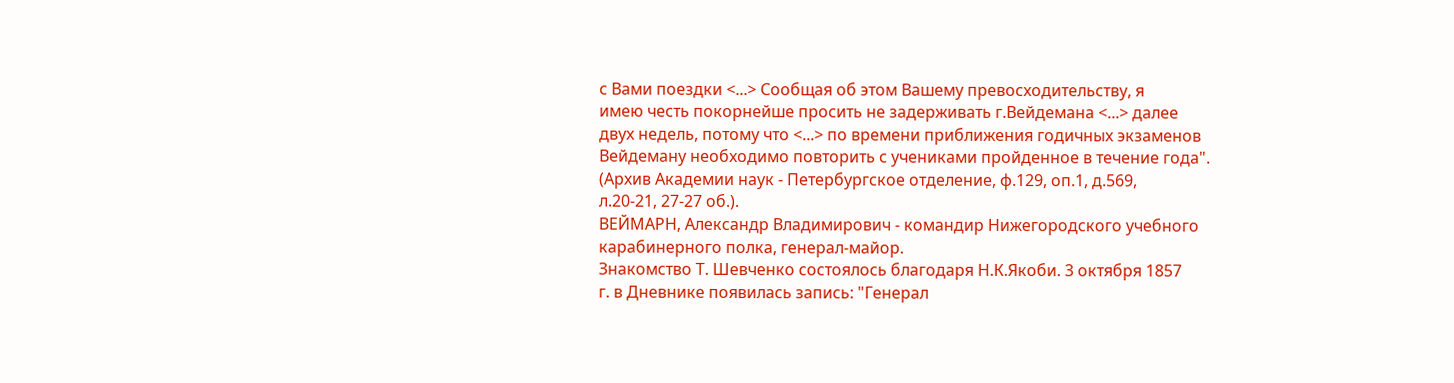с Вами поездки <...> Сообщая об этом Вашему превосходительству, я
имею честь покорнейше просить не задерживать г.Вейдемана <...> далее
двух недель, потому что <...> по времени приближения годичных экзаменов
Вейдеману необходимо повторить с учениками пройденное в течение года".
(Архив Академии наук - Петербургское отделение, ф.129, оп.1, д.569,
л.20-21, 27-27 об.).
ВЕЙМАРН, Александр Владимирович - командир Нижегородского учебного
карабинерного полка, генерал-майор.
Знакомство Т. Шевченко состоялось благодаря Н.К.Якоби. 3 октября 1857
г. в Дневнике появилась запись: "Генерал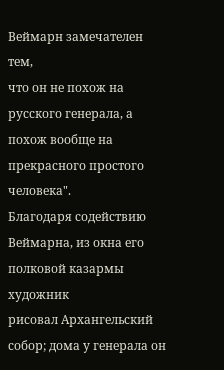Веймарн замечателен тем,
что он не похож на русского генерала, а похож вообще на прекрасного простого
человека".
Благодаря содействию Веймарна, из окна его полковой казармы художник
рисовал Архангельский собор; дома у генерала он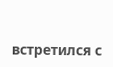встретился с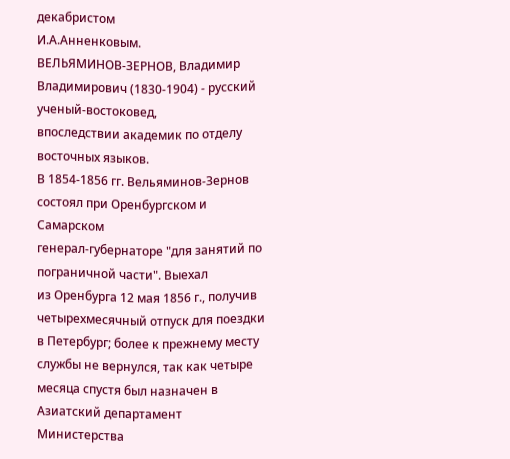декабристом
И.А.Анненковым.
ВЕЛЬЯМИНОВ-ЗЕРНОВ, Владимир Владимирович (1830-1904) - русский ученый-востоковед,
впоследствии академик по отделу восточных языков.
В 1854-1856 гг. Вельяминов-Зернов состоял при Оренбургском и Самарском
генерал-губернаторе "для занятий по пограничной части". Выехал
из Оренбурга 12 мая 1856 г., получив четырехмесячный отпуск для поездки
в Петербург; более к прежнему месту службы не вернулся, так как четыре
месяца спустя был назначен в Азиатский департамент Министерства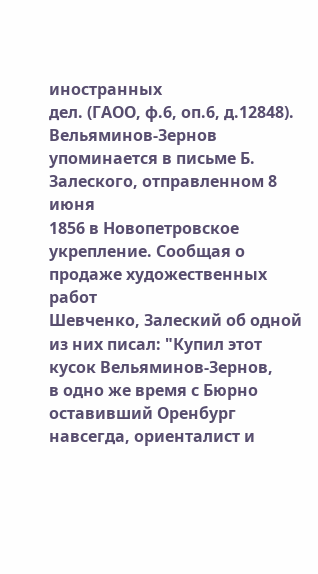иностранных
дел. (ГАОО, ф.6, оп.6, д.12848).
Вельяминов-Зернов упоминается в письме Б. Залеского, отправленном 8 июня
1856 в Новопетровское укрепление. Сообщая о продаже художественных работ
Шевченко, Залеский об одной из них писал: "Купил этот кусок Вельяминов-Зернов,
в одно же время с Бюрно оставивший Оренбург навсегда, ориенталист и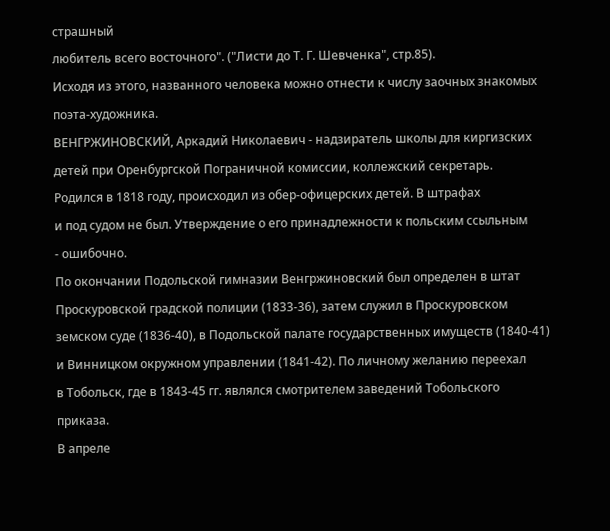страшный
любитель всего восточного". ("Листи до Т. Г. Шевченка", стр.85).
Исходя из этого, названного человека можно отнести к числу заочных знакомых
поэта-художника.
ВЕНГРЖИНОВСКИЙ, Аркадий Николаевич - надзиратель школы для киргизских
детей при Оренбургской Пограничной комиссии, коллежский секретарь.
Родился в 1818 году, происходил из обер-офицерских детей. В штрафах
и под судом не был. Утверждение о его принадлежности к польским ссыльным
- ошибочно.
По окончании Подольской гимназии Венгржиновский был определен в штат
Проскуровской градской полиции (1833-36), затем служил в Проскуровском
земском суде (1836-40), в Подольской палате государственных имуществ (1840-41)
и Винницком окружном управлении (1841-42). По личному желанию переехал
в Тобольск, где в 1843-45 гг. являлся смотрителем заведений Тобольского
приказа.
В апреле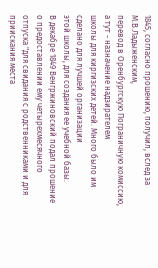1845, согласно прошению, получил, вслед за М.В.Ладыженским,
перевод в Оренбургскую Пограничную комиссию, а тут - назначение надзирателем
школы для киргизских детей. Много было им сделано для лучшей организации
этой школы, для создания ее учебной базы.
В декабре 1849 Венгржиновский подал прошение о предоставлении ему четырехмесячного
отпуска "для свидания с родственниками и для приискания места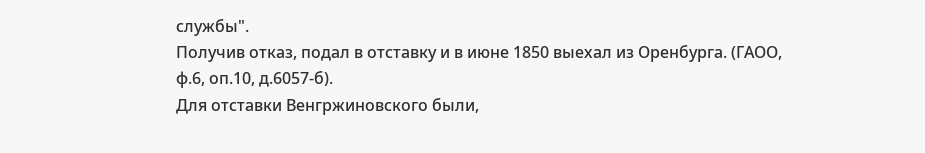службы".
Получив отказ, подал в отставку и в июне 1850 выехал из Оренбурга. (ГАОО,
ф.6, оп.10, д.6057-б).
Для отставки Венгржиновского были,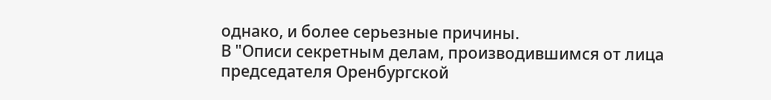однако, и более серьезные причины.
В "Описи секретным делам, производившимся от лица председателя Оренбургской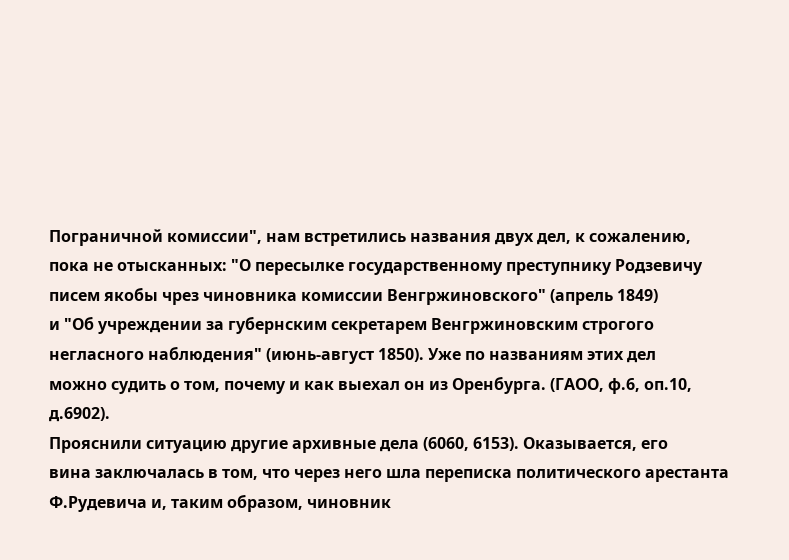Пограничной комиссии", нам встретились названия двух дел, к сожалению,
пока не отысканных: "О пересылке государственному преступнику Родзевичу
писем якобы чрез чиновника комиссии Венгржиновского" (апрель 1849)
и "Об учреждении за губернским секретарем Венгржиновским строгого
негласного наблюдения" (июнь-август 1850). Уже по названиям этих дел
можно судить о том, почему и как выехал он из Оренбурга. (ГАОО, ф.6, оп.10,
д.6902).
Прояснили ситуацию другие архивные дела (6060, 6153). Оказывается, его
вина заключалась в том, что через него шла переписка политического арестанта
Ф.Рудевича и, таким образом, чиновник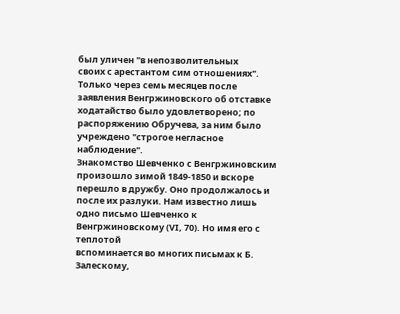был уличен "в непозволительных
своих с арестантом сим отношениях". Только через семь месяцев после
заявления Венгржиновского об отставке ходатайство было удовлетворено; по
распоряжению Обручева, за ним было учреждено "строгое негласное наблюдение".
Знакомство Шевченко с Венгржиновским произошло зимой 1849-1850 и вскоре
перешло в дружбу. Оно продолжалось и после их разлуки. Нам известно лишь
одно письмо Шевченко к Венгржиновскому (VI, 70). Но имя его с теплотой
вспоминается во многих письмах к Б. Залескому,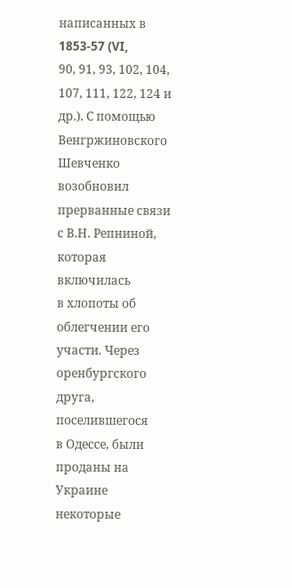написанных в 1853-57 (VI,
90, 91, 93, 102, 104, 107, 111, 122, 124 и др.). С помощью Венгржиновского
Шевченко возобновил прерванные связи с В.Н. Репниной, которая включилась
в хлопоты об облегчении его участи. Через оренбургского друга, поселившегося
в Одессе, были проданы на Украине некоторые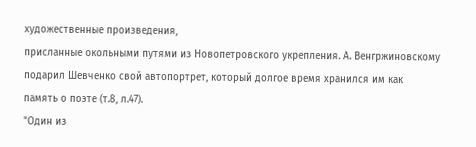художественные произведения,
присланные окольными путями из Новопетровского укрепления. А. Венгржиновскому
подарил Шевченко свой автопортрет, который долгое время хранился им как
память о поэте (т.8, л.47).
"Один из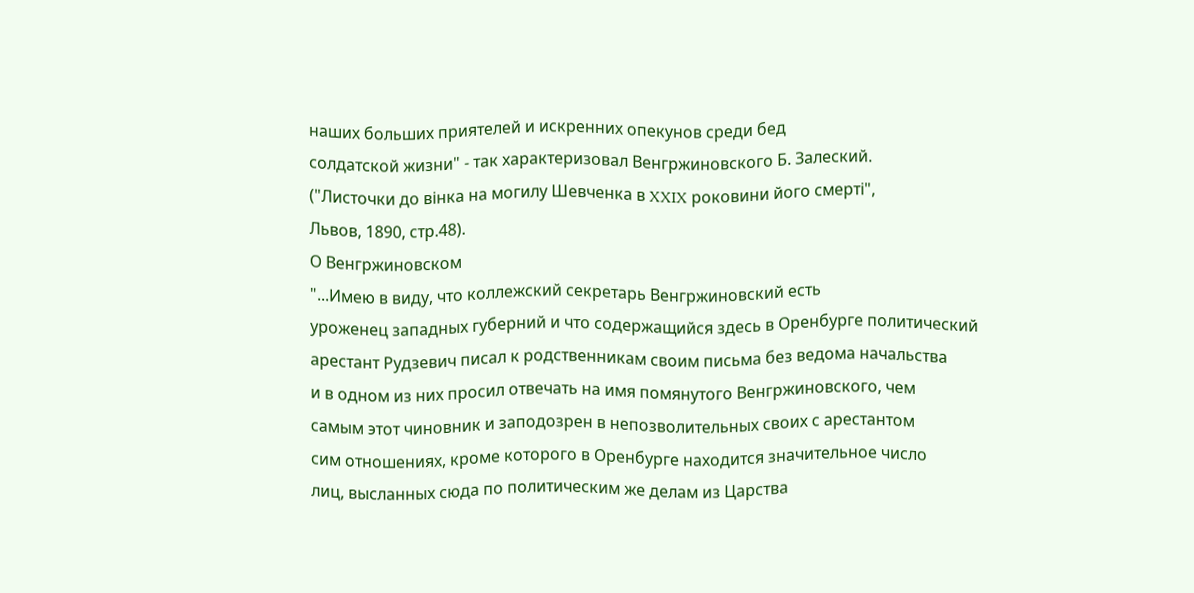наших больших приятелей и искренних опекунов среди бед
солдатской жизни" - так характеризовал Венгржиновского Б. Залеский.
("Листочки до вiнка на могилу Шевченка в XXIX роковини його смертi",
Львов, 1890, стр.48).
О Венгржиновском
"...Имею в виду, что коллежский секретарь Венгржиновский есть
уроженец западных губерний и что содержащийся здесь в Оренбурге политический
арестант Рудзевич писал к родственникам своим письма без ведома начальства
и в одном из них просил отвечать на имя помянутого Венгржиновского, чем
самым этот чиновник и заподозрен в непозволительных своих с арестантом
сим отношениях, кроме которого в Оренбурге находится значительное число
лиц, высланных сюда по политическим же делам из Царства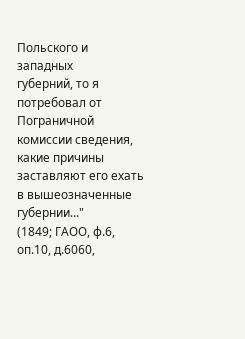Польского и западных
губерний, то я потребовал от Пограничной
комиссии сведения, какие причины заставляют его ехать в вышеозначенные
губернии..."
(1849; ГАОО, ф.6, оп.10, д.6060,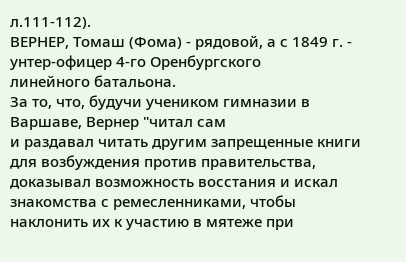л.111-112).
ВЕРНЕР, Томаш (Фома) - рядовой, а с 1849 г. - унтер-офицер 4-го Оренбургского
линейного батальона.
За то, что, будучи учеником гимназии в Варшаве, Вернер "читал сам
и раздавал читать другим запрещенные книги для возбуждения против правительства,
доказывал возможность восстания и искал знакомства с ремесленниками, чтобы
наклонить их к участию в мятеже при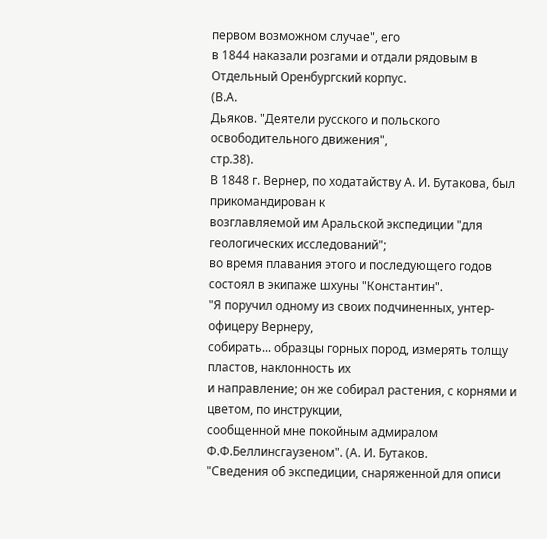первом возможном случае", его
в 1844 наказали розгами и отдали рядовым в Отдельный Оренбургский корпус.
(В.А.
Дьяков. "Деятели русского и польского освободительного движения",
стр.38).
В 1848 г. Вернер, по ходатайству А. И. Бутакова, был прикомандирован к
возглавляемой им Аральской экспедиции "для геологических исследований";
во время плавания этого и последующего годов состоял в экипаже шхуны "Константин".
"Я поручил одному из своих подчиненных, унтер-офицеру Вернеру,
собирать... образцы горных пород, измерять толщу пластов, наклонность их
и направление; он же собирал растения, с корнями и цветом, по инструкции,
сообщенной мне покойным адмиралом Ф.Ф.Беллинсгаузеном". (А. И. Бутаков.
"Сведения об экспедиции, снаряженной для описи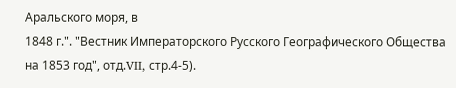Аральского моря, в
1848 г.". "Вестник Императорского Русского Географического Общества
на 1853 год", отд.VII, стр.4-5).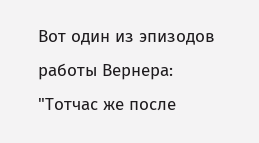Вот один из эпизодов работы Вернера: "Тотчас же после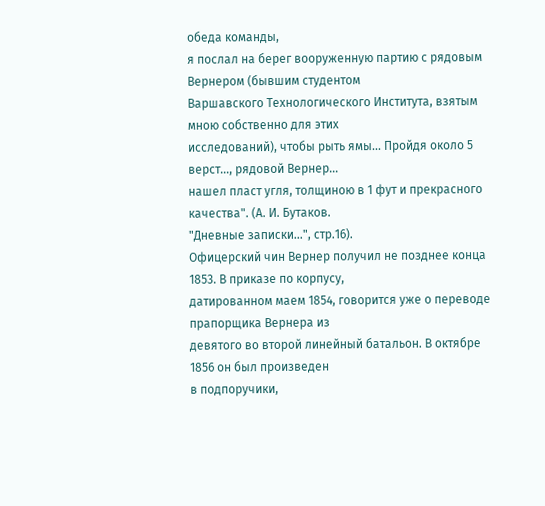обеда команды,
я послал на берег вооруженную партию с рядовым Вернером (бывшим студентом
Варшавского Технологического Института, взятым мною собственно для этих
исследований), чтобы рыть ямы... Пройдя около 5 верст..., рядовой Вернер...
нашел пласт угля, толщиною в 1 фут и прекрасного качества". (А. И. Бутаков.
"Дневные записки...", стр.16).
Офицерский чин Вернер получил не позднее конца 1853. В приказе по корпусу,
датированном маем 1854, говорится уже о переводе прапорщика Вернера из
девятого во второй линейный батальон. В октябре 1856 он был произведен
в подпоручики,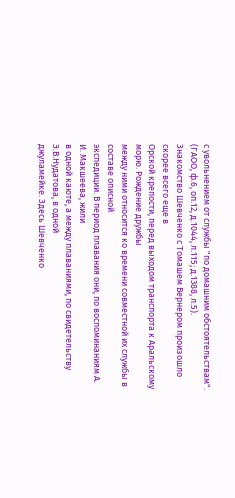с увольнением от службы "по домашним обстоятельствам".
(ГАОО, ф.6, оп.12, д.1044, л.115; д.1388, л.5).
Знакомство Шевченко с Томашем Вернером произошло скорее всего еще в
Орской крепости, перед выходом транспорта к Аральскому морю. Рождение дружбы
между ними относится ко времени совместной их службы в составе описной
экспедиции. В период плавания они, по воспоминаниям А. И. Макшеева, жили
в одной каюте, а между плаваниями, по свидетельству Э.В.Нудатова, в одной
джуламейке. Здесь Шевченко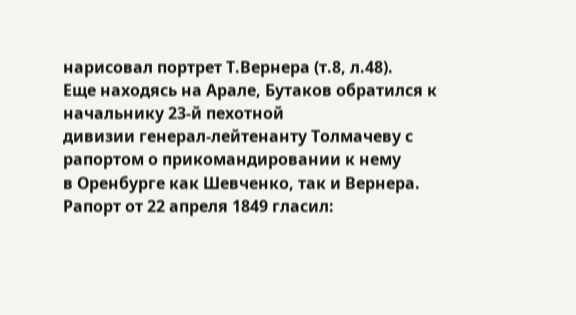нарисовал портрет Т.Вернера (т.8, л.48).
Еще находясь на Арале, Бутаков обратился к начальнику 23-й пехотной
дивизии генерал-лейтенанту Толмачеву с рапортом о прикомандировании к нему
в Оренбурге как Шевченко, так и Вернера.
Рапорт от 22 апреля 1849 гласил: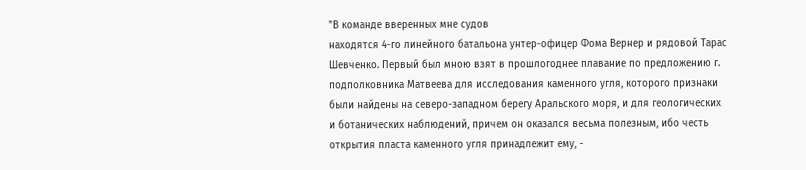"В команде вверенных мне судов
находятся 4-го линейного батальона унтер-офицер Фома Вернер и рядовой Тарас
Шевченко. Первый был мною взят в прошлогоднее плавание по предложению г.
подполковника Матвеева для исследования каменного угля, которого признаки
были найдены на северо-западном берегу Аральского моря, и для геологических
и ботанических наблюдений, причем он оказался весьма полезным, ибо честь
открытия пласта каменного угля принадлежит ему, -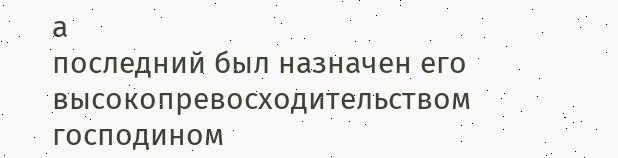а
последний был назначен его высокопревосходительством господином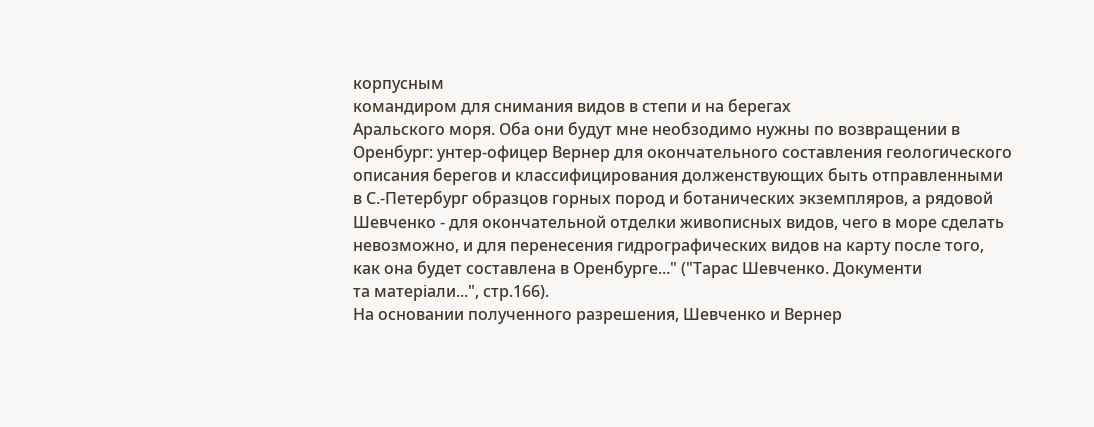корпусным
командиром для снимания видов в степи и на берегах
Аральского моря. Оба они будут мне необзодимо нужны по возвращении в
Оренбург: унтер-офицер Вернер для окончательного составления геологического
описания берегов и классифицирования долженствующих быть отправленными
в С.-Петербург образцов горных пород и ботанических экземпляров, а рядовой
Шевченко - для окончательной отделки живописных видов, чего в море сделать
невозможно, и для перенесения гидрографических видов на карту после того,
как она будет составлена в Оренбурге..." ("Тарас Шевченко. Документи
та матерiали...", стр.166).
На основании полученного разрешения, Шевченко и Вернер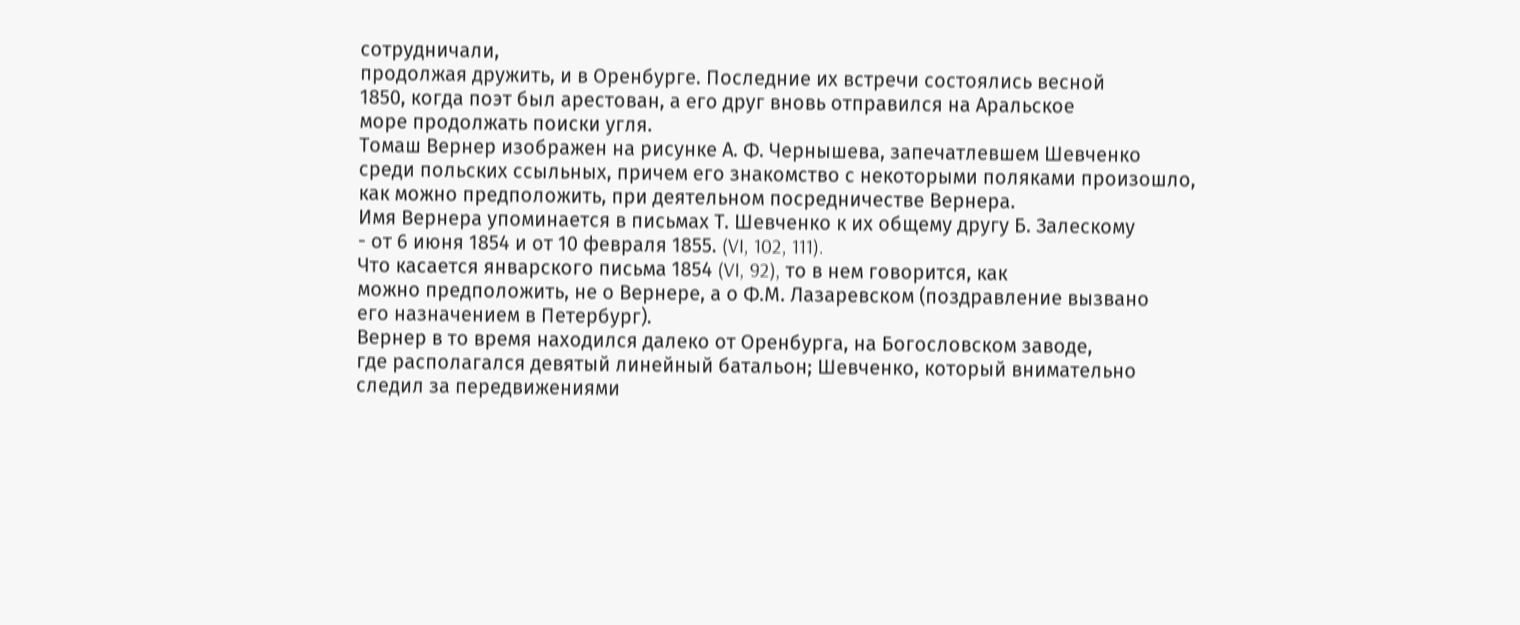сотрудничали,
продолжая дружить, и в Оренбурге. Последние их встречи состоялись весной
1850, когда поэт был арестован, а его друг вновь отправился на Аральское
море продолжать поиски угля.
Томаш Вернер изображен на рисунке А. Ф. Чернышева, запечатлевшем Шевченко
среди польских ссыльных, причем его знакомство с некоторыми поляками произошло,
как можно предположить, при деятельном посредничестве Вернера.
Имя Вернера упоминается в письмах Т. Шевченко к их общему другу Б. Залескому
- от 6 июня 1854 и от 10 февраля 1855. (VI, 102, 111).
Что касается январского письма 1854 (VI, 92), то в нем говорится, как
можно предположить, не о Вернере, а о Ф.М. Лазаревском (поздравление вызвано
его назначением в Петербург).
Вернер в то время находился далеко от Оренбурга, на Богословском заводе,
где располагался девятый линейный батальон; Шевченко, который внимательно
следил за передвижениями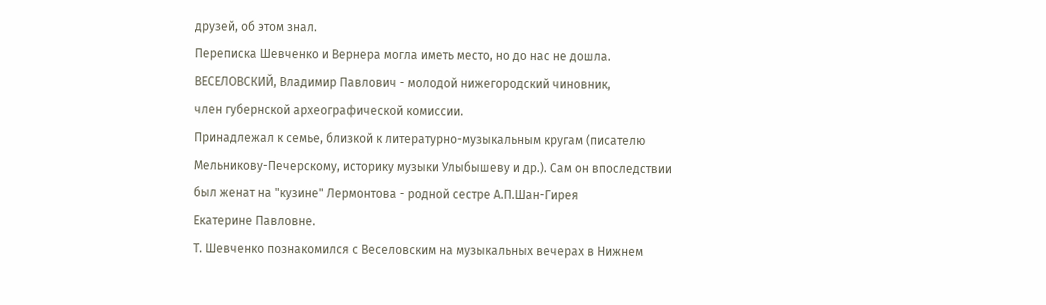друзей, об этом знал.
Переписка Шевченко и Вернера могла иметь место, но до нас не дошла.
ВЕСЕЛОВСКИЙ, Владимир Павлович - молодой нижегородский чиновник,
член губернской археографической комиссии.
Принадлежал к семье, близкой к литературно-музыкальным кругам (писателю
Мельникову-Печерскому, историку музыки Улыбышеву и др.). Сам он впоследствии
был женат на "кузине" Лермонтова - родной сестре А.П.Шан-Гирея
Екатерине Павловне.
Т. Шевченко познакомился с Веселовским на музыкальных вечерах в Нижнем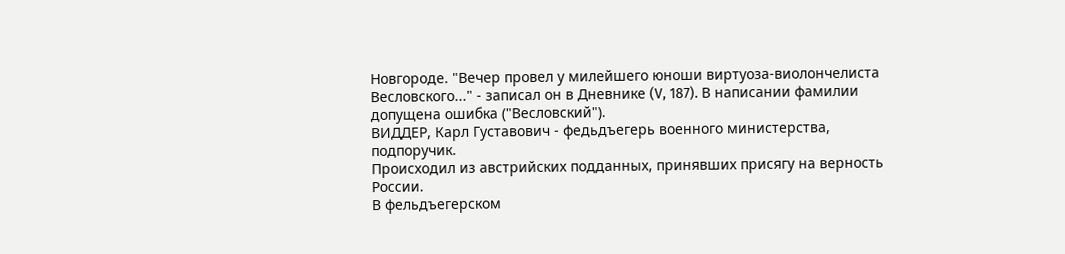Новгороде. "Вечер провел у милейшего юноши виртуоза-виолончелиста
Весловского..." - записал он в Дневнике (V, 187). В написании фамилии
допущена ошибка ("Весловский").
ВИДДЕР, Карл Густавович - федьдъегерь военного министерства, подпоручик.
Происходил из австрийских подданных, принявших присягу на верность России.
В фельдъегерском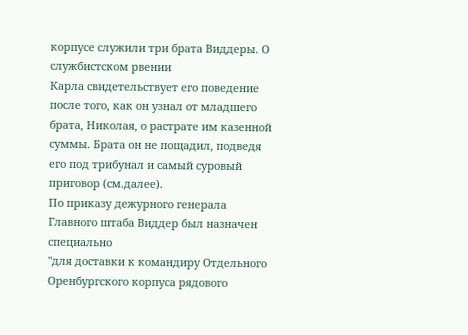корпусе служили три брата Виддеры. О службистском рвении
Карла свидетельствует его поведение после того, как он узнал от младшего
брата, Николая, о растрате им казенной суммы. Брата он не пощадил, подведя
его под трибунал и самый суровый приговор (см.далее).
По приказу дежурного генерала Главного штаба Виддер был назначен специально
"для доставки к командиру Отдельного Оренбургского корпуса рядового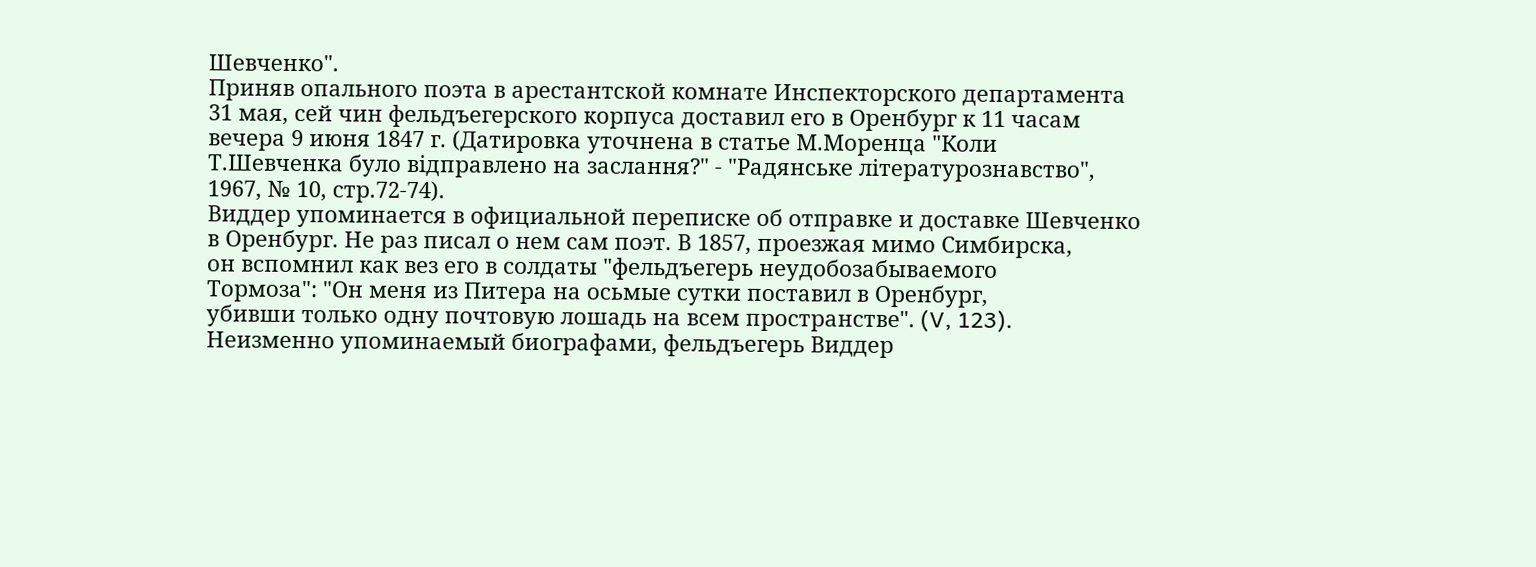Шевченко".
Приняв опального поэта в арестантской комнате Инспекторского департамента
31 мая, сей чин фельдъегерского корпуса доставил его в Оренбург к 11 часам
вечера 9 июня 1847 г. (Датировка уточнена в статье М.Моренца "Коли
Т.Шевченка було вiдправлено на заслання?" - "Радянське лiтературознавство",
1967, № 10, стр.72-74).
Виддер упоминается в официальной переписке об отправке и доставке Шевченко
в Оренбург. Не раз писал о нем сам поэт. В 1857, проезжая мимо Симбирска,
он вспомнил как вез его в солдаты "фельдъегерь неудобозабываемого
Тормоза": "Он меня из Питера на осьмые сутки поставил в Оренбург,
убивши только одну почтовую лошадь на всем пространстве". (V, 123).
Неизменно упоминаемый биографами, фельдъегерь Виддер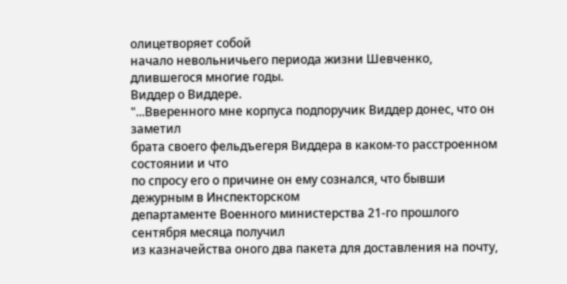олицетворяет собой
начало невольничьего периода жизни Шевченко, длившегося многие годы.
Виддер о Виддере.
"...Вверенного мне корпуса подпоручик Виддер донес, что он заметил
брата своего фельдъегеря Виддера в каком-то расстроенном состоянии и что
по спросу его о причине он ему сознался, что бывши дежурным в Инспекторском
департаменте Военного министерства 21-го прошлого сентября месяца получил
из казначейства оного два пакета для доставления на почту,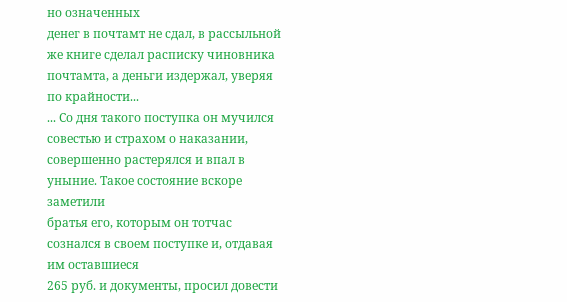но означенных
денег в почтамт не сдал, в рассыльной же книге сделал расписку чиновника
почтамта, а деньги издержал, уверяя по крайности...
... Со дня такого поступка он мучился совестью и страхом о наказании,
совершенно растерялся и впал в уныние. Такое состояние вскоре заметили
братья его, которым он тотчас сознался в своем поступке и, отдавая им оставшиеся
265 руб. и документы, просил довести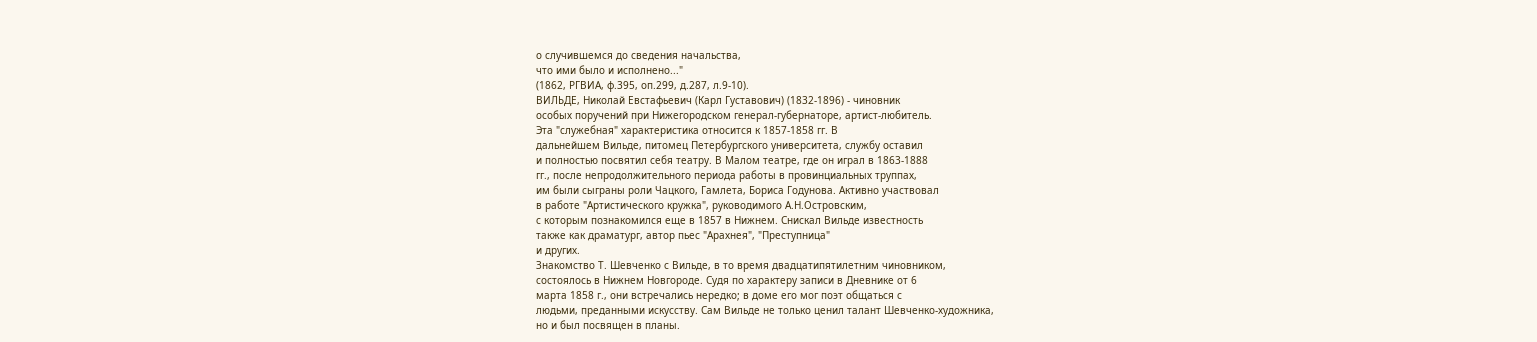о случившемся до сведения начальства,
что ими было и исполнено..."
(1862, РГВИА, ф.395, оп.299, д.287, л.9-10).
ВИЛЬДЕ, Николай Евстафьевич (Карл Густавович) (1832-1896) - чиновник
особых поручений при Нижегородском генерал-губернаторе, артист-любитель.
Эта "служебная" характеристика относится к 1857-1858 гг. В
дальнейшем Вильде, питомец Петербургского университета, службу оставил
и полностью посвятил себя театру. В Малом театре, где он играл в 1863-1888
гг., после непродолжительного периода работы в провинциальных труппах,
им были сыграны роли Чацкого, Гамлета, Бориса Годунова. Активно участвовал
в работе "Артистического кружка", руководимого А.Н.Островским,
с которым познакомился еще в 1857 в Нижнем. Снискал Вильде известность
также как драматург, автор пьес "Арахнея", "Преступница"
и других.
Знакомство Т. Шевченко с Вильде, в то время двадцатипятилетним чиновником,
состоялось в Нижнем Новгороде. Судя по характеру записи в Дневнике от 6
марта 1858 г., они встречались нередко; в доме его мог поэт общаться с
людьми, преданными искусству. Сам Вильде не только ценил талант Шевченко-художника,
но и был посвящен в планы.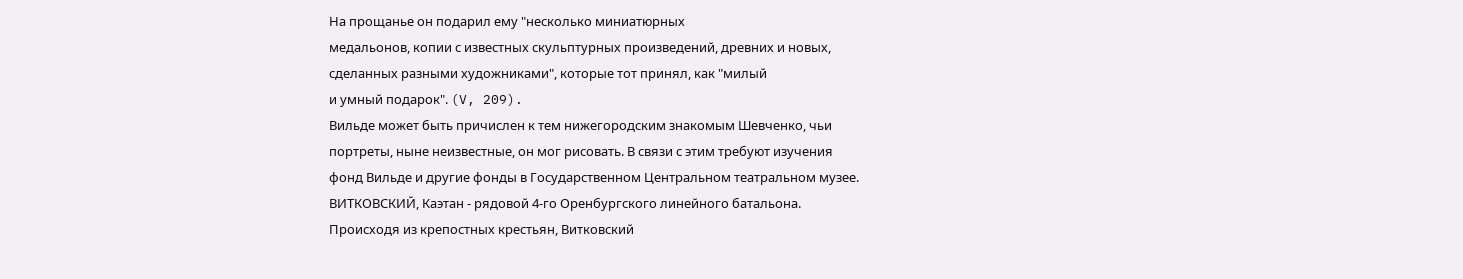На прощанье он подарил ему "несколько миниатюрных
медальонов, копии с известных скульптурных произведений, древних и новых,
сделанных разными художниками", которые тот принял, как "милый
и умный подарок". (V, 209).
Вильде может быть причислен к тем нижегородским знакомым Шевченко, чьи
портреты, ныне неизвестные, он мог рисовать. В связи с этим требуют изучения
фонд Вильде и другие фонды в Государственном Центральном театральном музее.
ВИТКОВСКИЙ, Каэтан - рядовой 4-го Оренбургского линейного батальона.
Происходя из крепостных крестьян, Витковский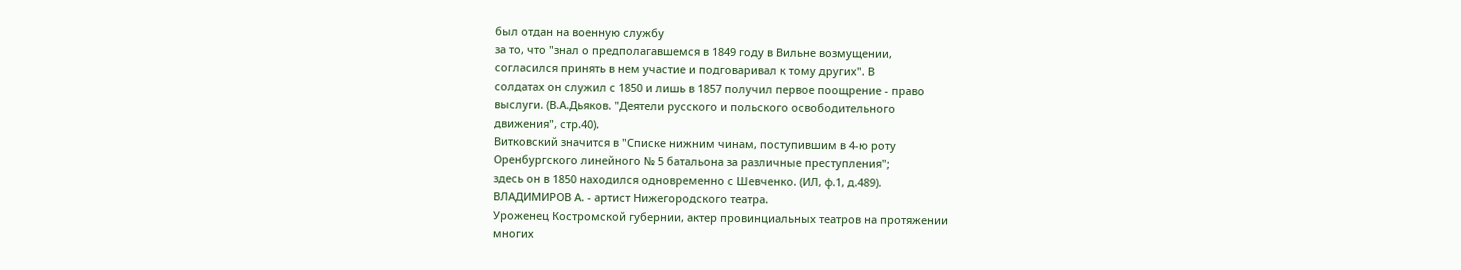был отдан на военную службу
за то, что "знал о предполагавшемся в 1849 году в Вильне возмущении,
согласился принять в нем участие и подговаривал к тому других". В
солдатах он служил с 1850 и лишь в 1857 получил первое поощрение - право
выслуги. (В.А.Дьяков. "Деятели русского и польского освободительного
движения", стр.40).
Витковский значится в "Списке нижним чинам, поступившим в 4-ю роту
Оренбургского линейного № 5 батальона за различные преступления";
здесь он в 1850 находился одновременно с Шевченко. (ИЛ, ф.1, д.489).
ВЛАДИМИРОВ А. - артист Нижегородского театра.
Уроженец Костромской губернии, актер провинциальных театров на протяжении
многих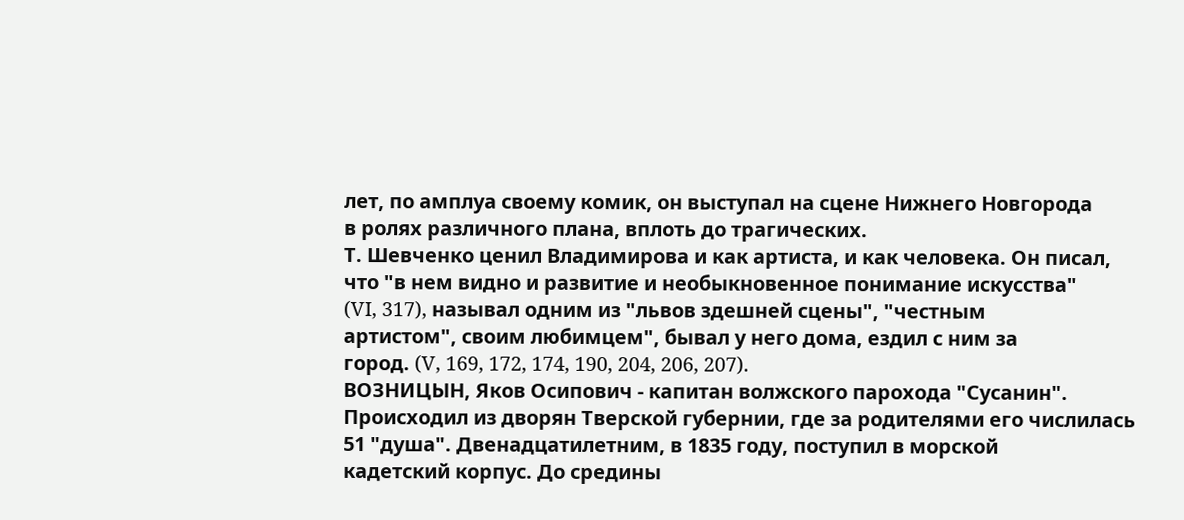лет, по амплуа своему комик, он выступал на сцене Нижнего Новгорода
в ролях различного плана, вплоть до трагических.
Т. Шевченко ценил Владимирова и как артиста, и как человека. Он писал,
что "в нем видно и развитие и необыкновенное понимание искусства"
(VI, 317), называл одним из "львов здешней сцены", "честным
артистом", своим любимцем", бывал у него дома, ездил с ним за
город. (V, 169, 172, 174, 190, 204, 206, 207).
ВОЗНИЦЫН, Яков Осипович - капитан волжского парохода "Сусанин".
Происходил из дворян Тверской губернии, где за родителями его числилась
51 "душа". Двенадцатилетним, в 1835 году, поступил в морской
кадетский корпус. До средины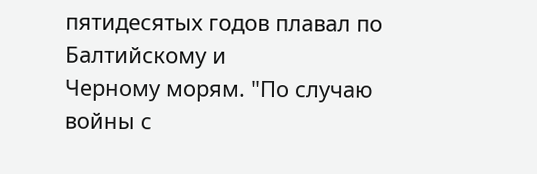пятидесятых годов плавал по Балтийскому и
Черному морям. "По случаю войны с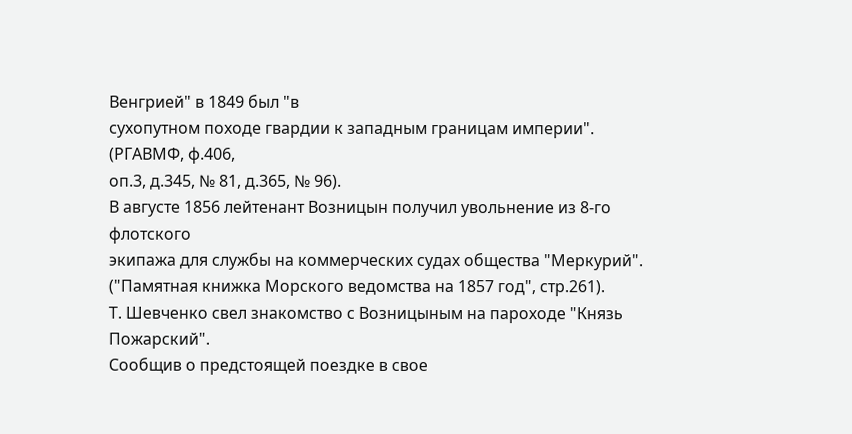Венгрией" в 1849 был "в
сухопутном походе гвардии к западным границам империи". (РГАВМФ, ф.406,
оп.3, д.345, № 81, д.365, № 96).
В августе 1856 лейтенант Возницын получил увольнение из 8-го флотского
экипажа для службы на коммерческих судах общества "Меркурий".
("Памятная книжка Морского ведомства на 1857 год", стр.261).
Т. Шевченко свел знакомство с Возницыным на пароходе "Князь Пожарский".
Сообщив о предстоящей поездке в свое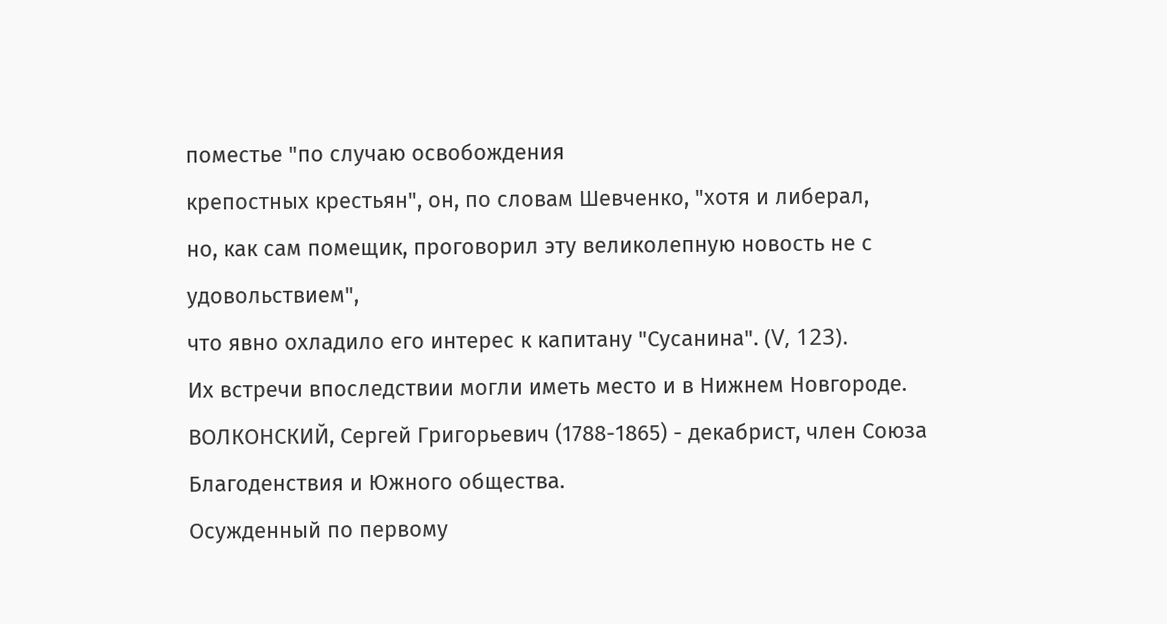поместье "по случаю освобождения
крепостных крестьян", он, по словам Шевченко, "хотя и либерал,
но, как сам помещик, проговорил эту великолепную новость не с удовольствием",
что явно охладило его интерес к капитану "Сусанина". (V, 123).
Их встречи впоследствии могли иметь место и в Нижнем Новгороде.
ВОЛКОНСКИЙ, Сергей Григорьевич (1788-1865) - декабрист, член Союза
Благоденствия и Южного общества.
Осужденный по первому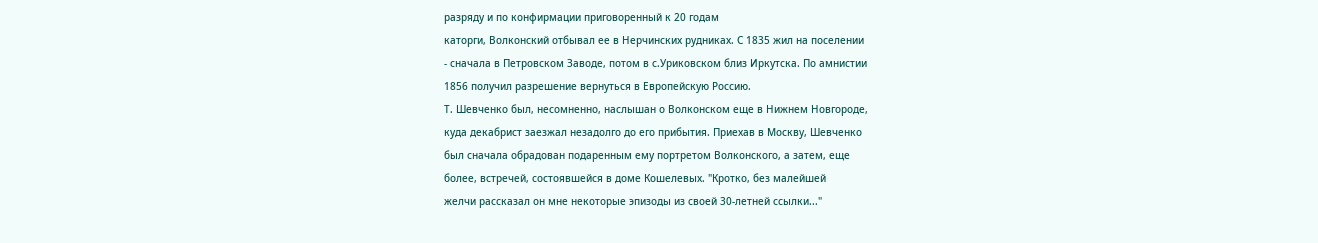разряду и по конфирмации приговоренный к 20 годам
каторги, Волконский отбывал ее в Нерчинских рудниках. С 1835 жил на поселении
- сначала в Петровском Заводе, потом в с.Уриковском близ Иркутска. По амнистии
1856 получил разрешение вернуться в Европейскую Россию.
Т. Шевченко был, несомненно, наслышан о Волконском еще в Нижнем Новгороде,
куда декабрист заезжал незадолго до его прибытия. Приехав в Москву, Шевченко
был сначала обрадован подаренным ему портретом Волконского, а затем, еще
более, встречей, состоявшейся в доме Кошелевых. "Кротко, без малейшей
желчи рассказал он мне некоторые эпизоды из своей 30-летней ссылки..."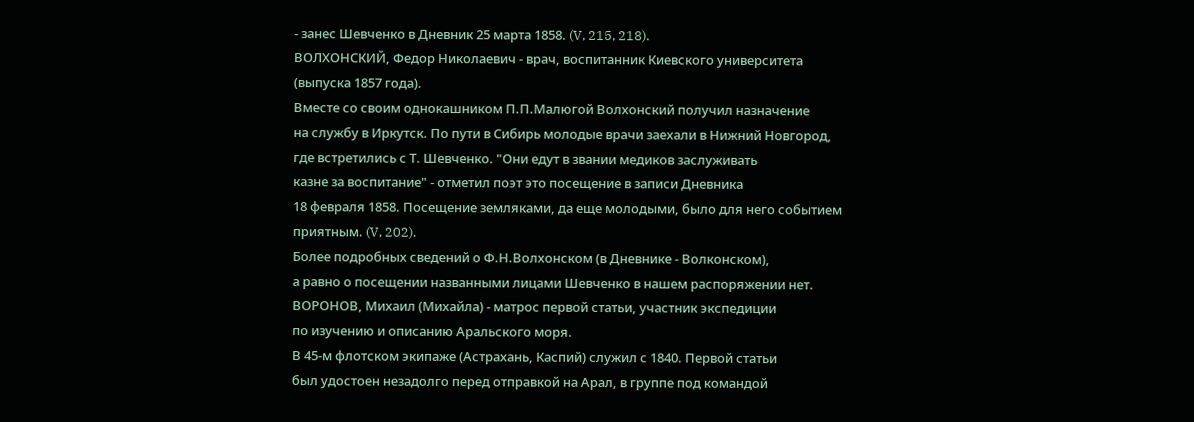- занес Шевченко в Дневник 25 марта 1858. (V, 215, 218).
ВОЛХОНСКИЙ, Федор Николаевич - врач, воспитанник Киевского университета
(выпуска 1857 года).
Вместе со своим однокашником П.П.Малюгой Волхонский получил назначение
на службу в Иркутск. По пути в Сибирь молодые врачи заехали в Нижний Новгород,
где встретились с Т. Шевченко. "Они едут в звании медиков заслуживать
казне за воспитание" - отметил поэт это посещение в записи Дневника
18 февраля 1858. Посещение земляками, да еще молодыми, было для него событием
приятным. (V, 202).
Более подробных сведений о Ф.Н.Волхонском (в Дневнике - Волконском),
а равно о посещении названными лицами Шевченко в нашем распоряжении нет.
ВОРОНОВ, Михаил (Михайла) - матрос первой статьи, участник экспедиции
по изучению и описанию Аральского моря.
В 45-м флотском экипаже (Астрахань, Каспий) служил с 1840. Первой статьи
был удостоен незадолго перед отправкой на Арал, в группе под командой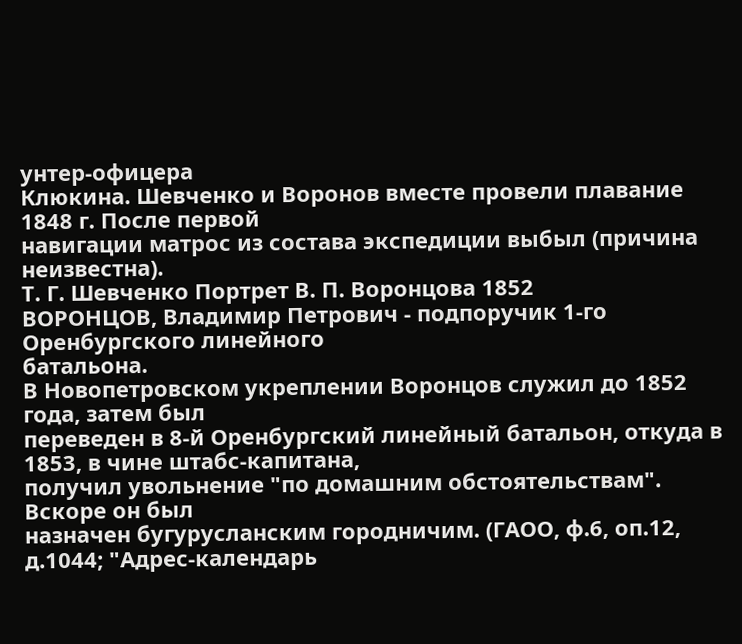унтер-офицера
Клюкина. Шевченко и Воронов вместе провели плавание 1848 г. После первой
навигации матрос из состава экспедиции выбыл (причина неизвестна).
Т. Г. Шевченко Портрет В. П. Воронцова 1852
ВОРОНЦОВ, Владимир Петрович - подпоручик 1-го Оренбургского линейного
батальона.
В Новопетровском укреплении Воронцов служил до 1852 года, затем был
переведен в 8-й Оренбургский линейный батальон, откуда в 1853, в чине штабс-капитана,
получил увольнение "по домашним обстоятельствам". Вскоре он был
назначен бугурусланским городничим. (ГАОО, ф.6, оп.12, д.1044; "Адрес-календарь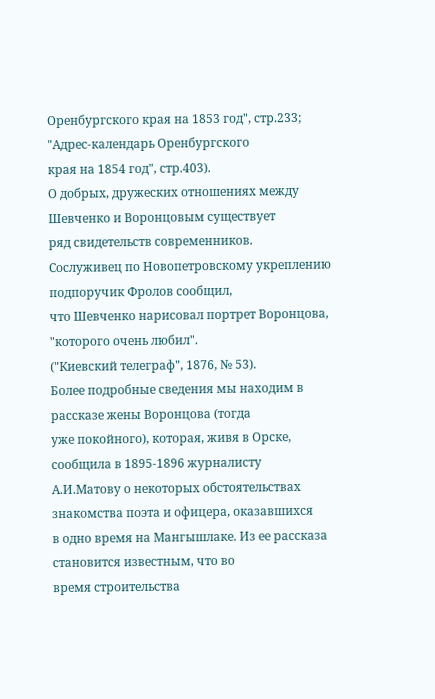Оренбургского края на 1853 год", стр.233; "Адрес-календарь Оренбургского
края на 1854 год", стр.403).
О добрых, дружеских отношениях между Шевченко и Воронцовым существует
ряд свидетельств современников.
Сослуживец по Новопетровскому укреплению подпоручик Фролов сообщил,
что Шевченко нарисовал портрет Воронцова, "которого очень любил".
("Киевский телеграф", 1876, № 53).
Более подробные сведения мы находим в рассказе жены Воронцова (тогда
уже покойного), которая, живя в Орске, сообщила в 1895-1896 журналисту
А.И.Матову о некоторых обстоятельствах знакомства поэта и офицера, оказавшихся
в одно время на Мангышлаке. Из ее рассказа становится известным, что во
время строительства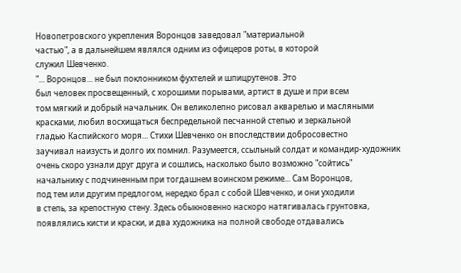Новопетровского укрепления Воронцов заведовал "материальной
частью", а в дальнейшем являлся одним из офицеров роты, в которой
служил Шевченко.
"... Воронцов... не был поклонником фухтелей и шпицрутенов. Это
был человек просвещенный, с хорошими порывами, артист в душе и при всем
том мягкий и добрый начальник. Он великолепно рисовал акварелью и масляными
красками, любил восхищаться беспредельной песчанной степью и зеркальной
гладью Каспийского моря... Стихи Шевченко он впоследствии добросовестно
заучивал наизусть и долго их помнил. Разумеется, ссыльный солдат и командир-художник
очень скоро узнали друг друга и сошлись, насколько было возможно "сойтись"
начальнику с подчиненным при тогдашнем воинском режиме... Сам Воронцов,
под тем или другим предлогом, нередко брал с собой Шевченко, и они уходили
в степь, за крепостную стену. Здесь обыкновенно наскоро натягивалась грунтовка,
появлялись кисти и краски, и два художника на полной свободе отдавались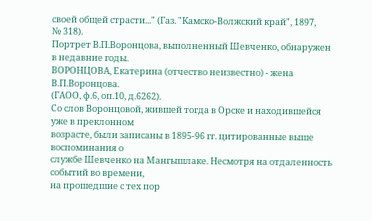своей общей страсти..." (Газ. "Камско-Волжский край", 1897,
№ 318).
Портрет В.П.Воронцова, выполненный Шевченко, обнаружен в недавние годы.
ВОРОНЦОВА, Екатерина (отчество неизвестно) - жена В.П.Воронцова.
(ГАОО, ф.6, оп.10, д.6262).
Со слов Воронцовой, жившей тогда в Орске и находившейся уже в преклонном
возрасте, были записаны в 1895-96 гг. цитированные выше воспоминания о
службе Шевченко на Мангышлаке. Несмотря на отдаленность событий во времени,
на прошедшие с тех пор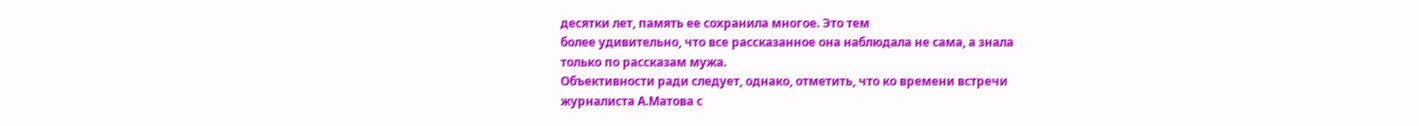десятки лет, память ее сохранила многое. Это тем
более удивительно, что все рассказанное она наблюдала не сама, а знала
только по рассказам мужа.
Объективности ради следует, однако, отметить, что ко времени встречи
журналиста А.Матова с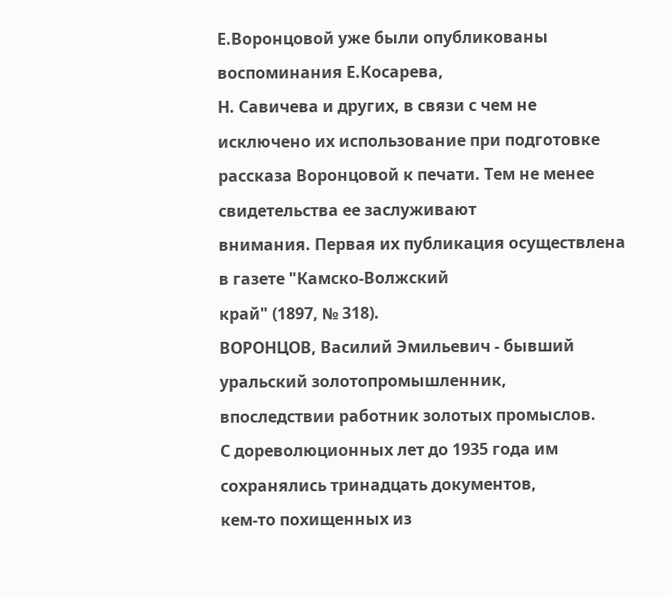Е.Воронцовой уже были опубликованы воспоминания Е.Косарева,
Н. Савичева и других, в связи с чем не исключено их использование при подготовке
рассказа Воронцовой к печати. Тем не менее свидетельства ее заслуживают
внимания. Первая их публикация осуществлена в газете "Камско-Волжский
край" (1897, № 318).
ВОРОНЦОВ, Василий Эмильевич - бывший уральский золотопромышленник,
впоследствии работник золотых промыслов.
С дореволюционных лет до 1935 года им сохранялись тринадцать документов,
кем-то похищенных из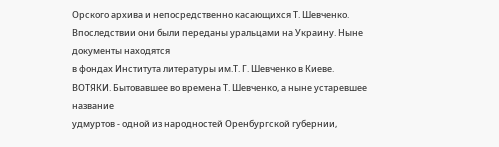Орского архива и непосредственно касающихся Т. Шевченко.
Впоследствии они были переданы уральцами на Украину. Ныне документы находятся
в фондах Института литературы им.Т. Г. Шевченко в Киеве.
ВОТЯКИ. Бытовавшее во времена Т. Шевченко, а ныне устаревшее название
удмуртов - одной из народностей Оренбургской губернии,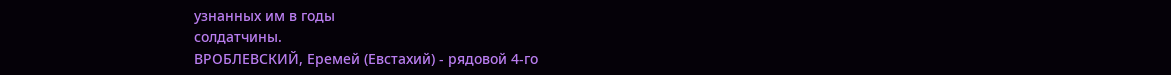узнанных им в годы
солдатчины.
ВРОБЛЕВСКИЙ, Еремей (Евстахий) - рядовой 4-го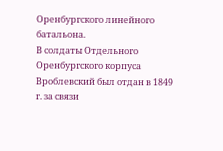Оренбургского линейного
батальона.
В солдаты Отдельного Оренбургского корпуса Вроблевский был отдан в 1849
г. за связи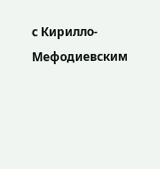с Кирилло-Мефодиевским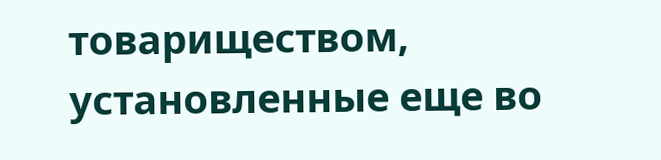товариществом, установленные еще во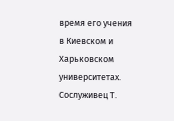время его учения в Киевском и Харьковском университетах.
Сослуживец Т.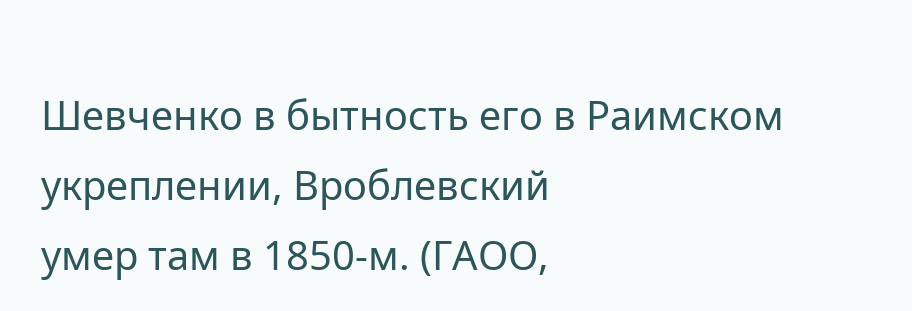Шевченко в бытность его в Раимском укреплении, Вроблевский
умер там в 1850-м. (ГАОО,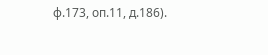ф.173, оп.11, д.186).